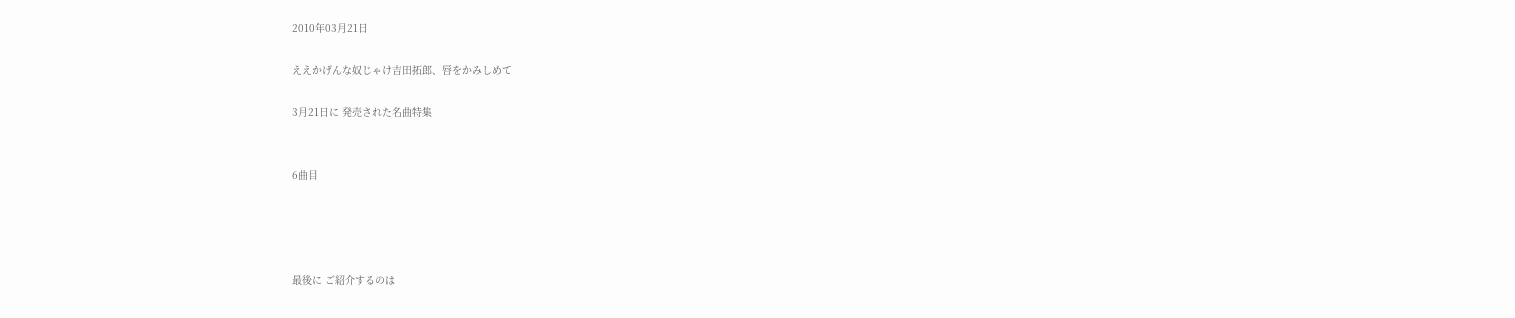2010年03月21日

ええかげんな奴じゃけ吉田拓郎、唇をかみしめて

3月21日に 発売された名曲特集


6曲目




最後に ご紹介するのは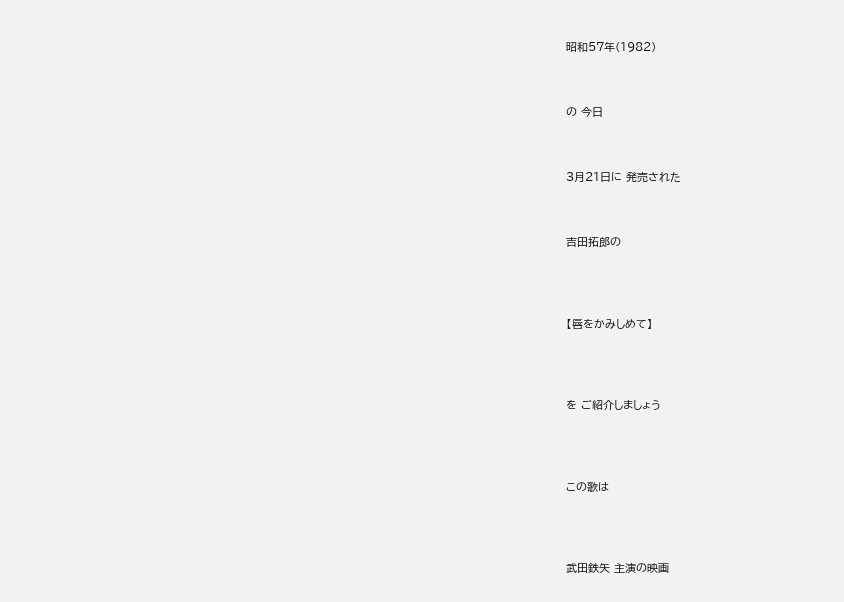昭和57年(1982)



の 今日



3月21日に 発売された



吉田拓郎の




【唇をかみしめて】




を ご紹介しましょう




この歌は




武田鉄矢 主演の映画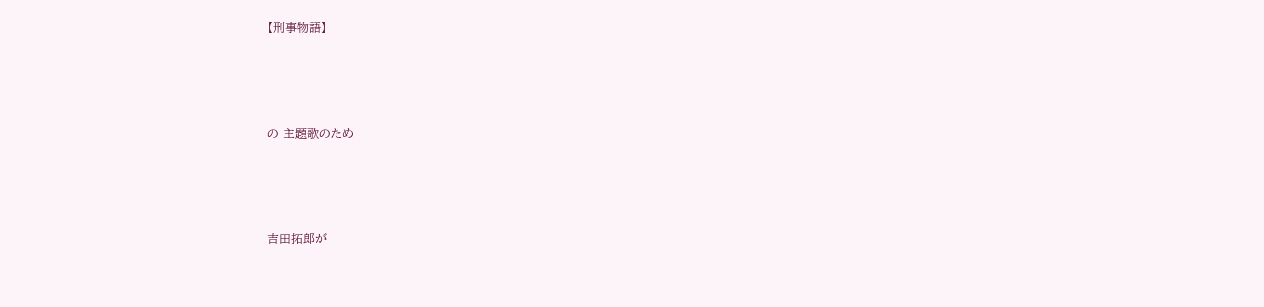【刑事物語】




の 主題歌のため




吉田拓郎が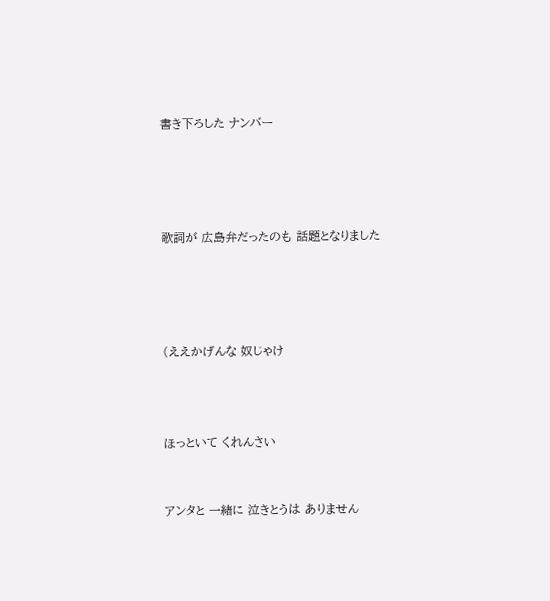書き下ろした ナンバー




歌詞が 広島弁だったのも 話題となりました




(ええかげんな 奴じゃけ



ほっといて くれんさい


アンタと 一緒に 泣きとうは ありません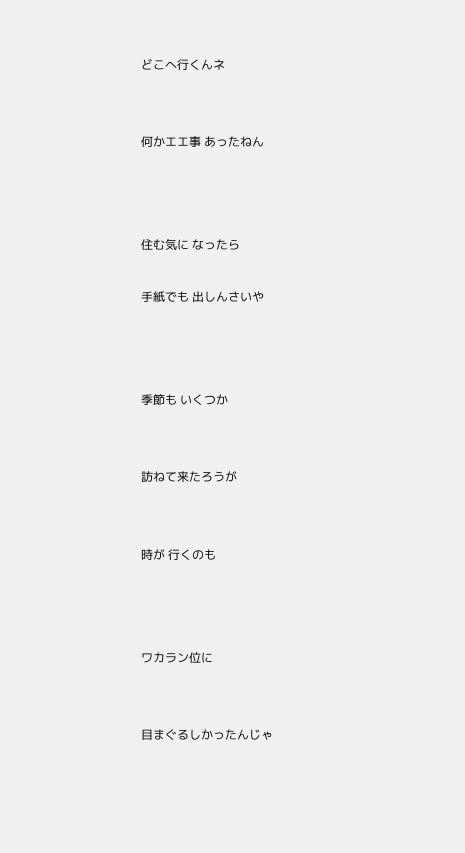どこへ行くんネ


何かエエ事 あったねん



住む気に なったら

手紙でも 出しんさいや



季節も いくつか


訪ねて来たろうが


時が 行くのも



ワカラン位に


目まぐるしかったんじゃ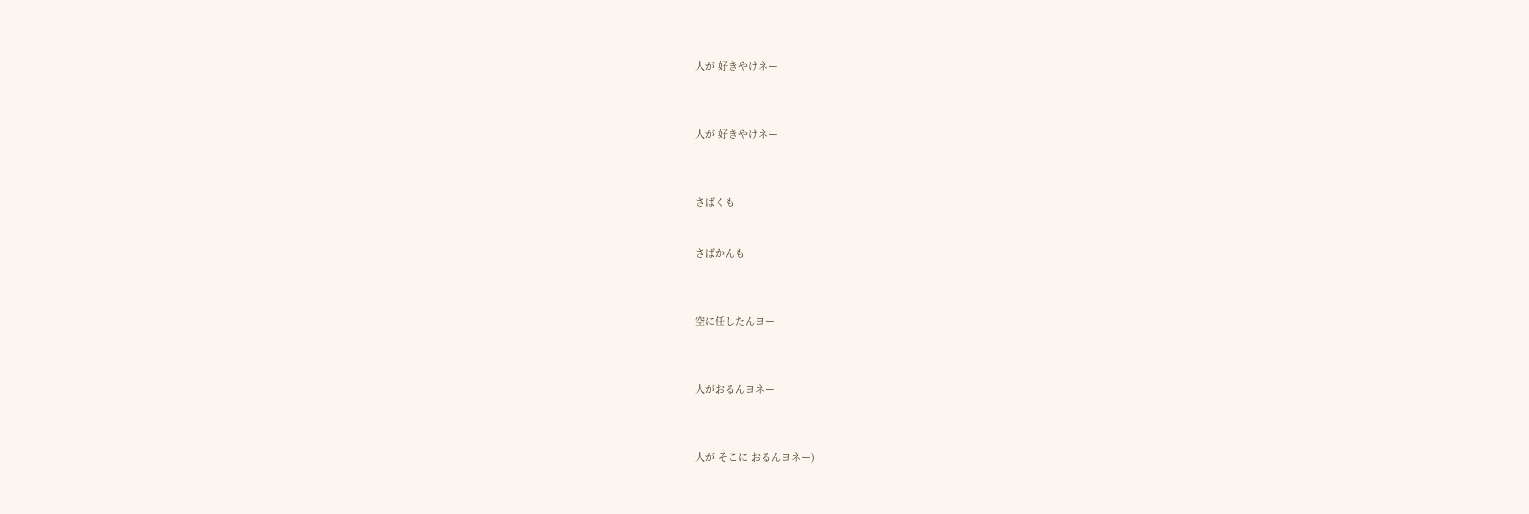人が 好きやけネー



人が 好きやけネー



さばくも


さばかんも



空に任したんヨー



人がおるんヨネー



人が そこに おるんヨネー)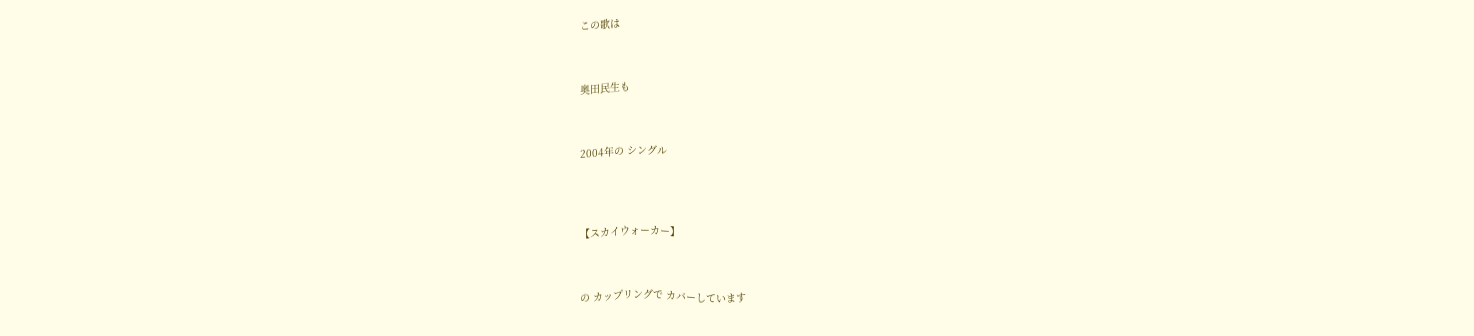この歌は



奥田民生も



2004年の シングル




【スカイウォーカー】



の カップリングで カバーしています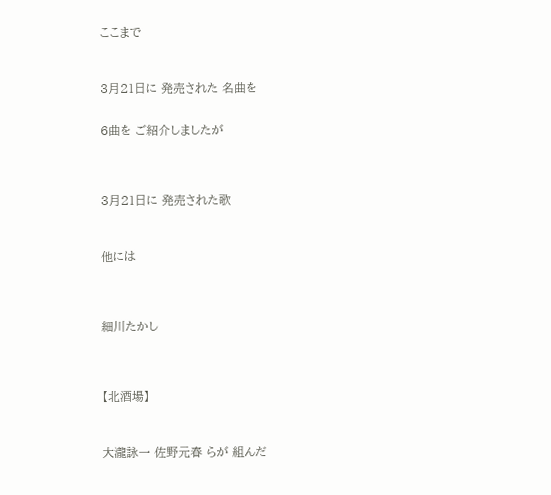ここまで



3月21日に 発売された 名曲を


6曲を ご紹介しましたが




3月21日に 発売された歌



他には




細川たかし




【北酒場】



大瀧詠一 佐野元春 らが 組んだ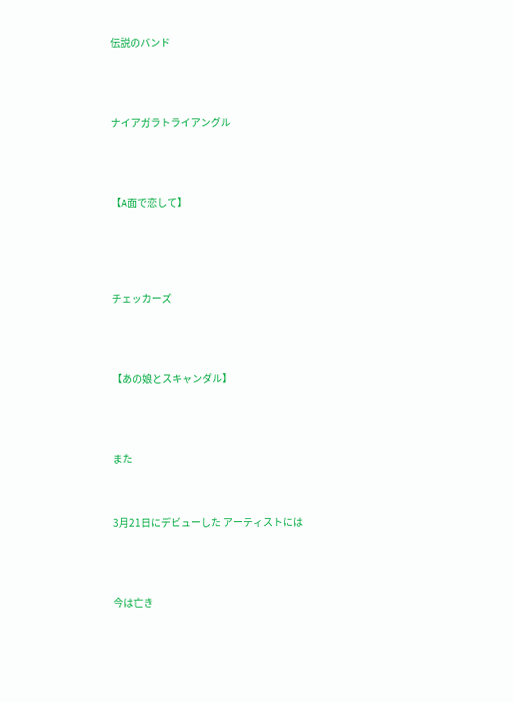伝説のバンド




ナイアガラトライアングル




【A面で恋して】





チェッカーズ




【あの娘とスキャンダル】




また



3月21日にデビューした アーティストには




今は亡き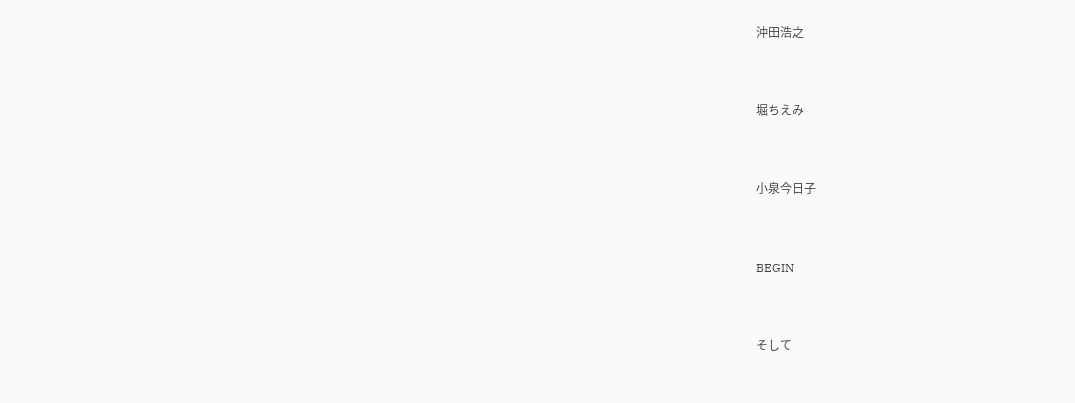沖田浩之



堀ちえみ



小泉今日子



BEGIN



そして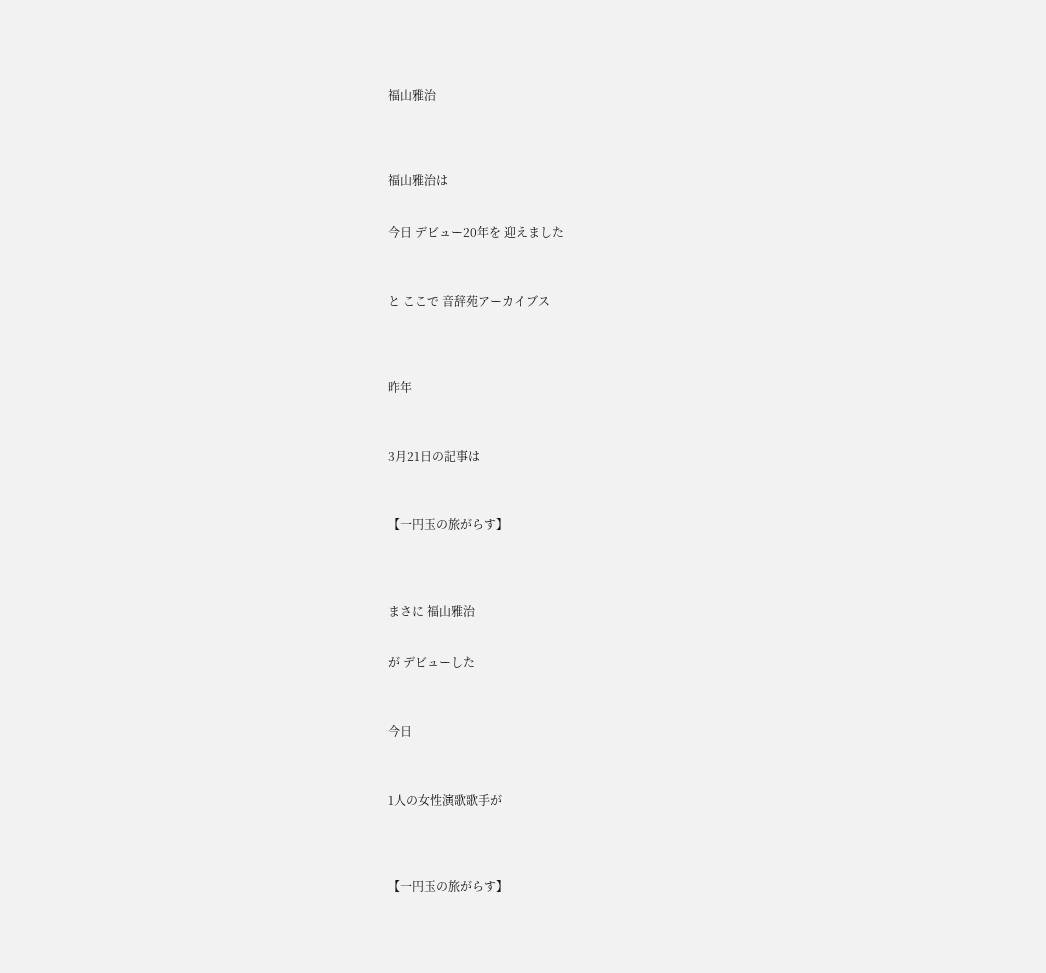福山雅治




福山雅治は


今日 デビュー20年を 迎えました



と ここで 音辞苑アーカイブス




昨年



3月21日の記事は



【一円玉の旅がらす】




まさに 福山雅治


が デビューした



今日



1人の女性演歌歌手が




【一円玉の旅がらす】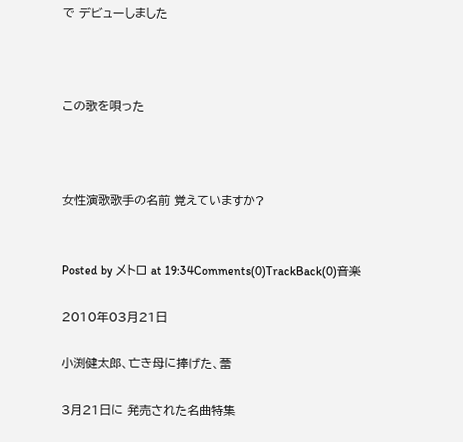で デビューしました



この歌を唄った



女性演歌歌手の名前 覚えていますか?


Posted by メトロ at 19:34Comments(0)TrackBack(0)音楽

2010年03月21日

小渕健太郎、亡き母に捧げた、蕾

3月21日に 発売された名曲特集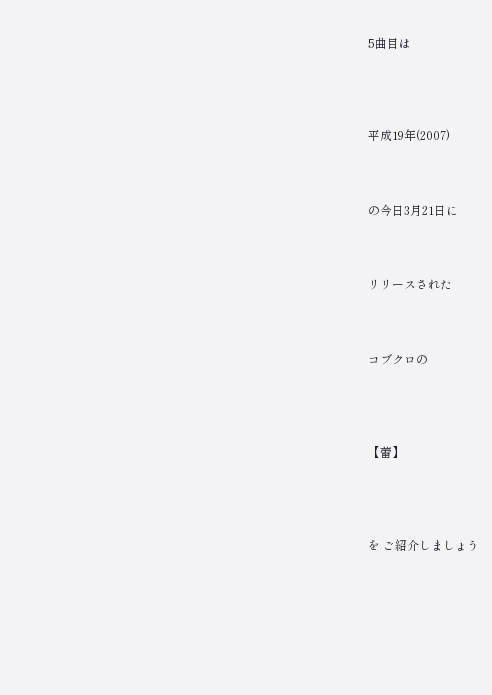5曲目は




平成19年(2007)



の今日3月21日に



リリースされた



コブクロの




【蕾】




を ご紹介しましょう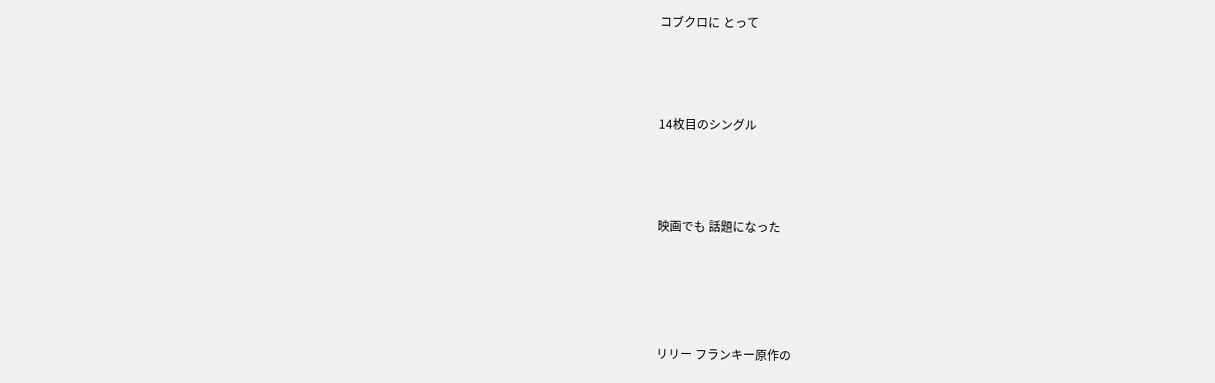コブクロに とって



14枚目のシングル



映画でも 話題になった




リリー フランキー原作の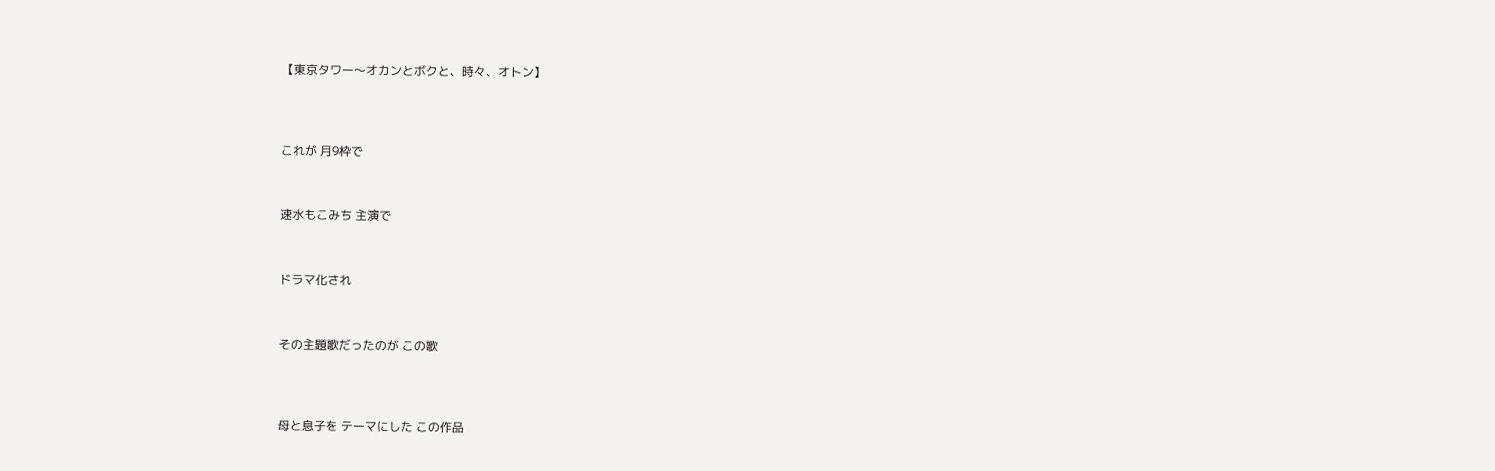【東京タワー〜オカンとボクと、時々、オトン】




これが 月9枠で



速水もこみち 主演で



ドラマ化され



その主題歌だったのが この歌




母と息子を テーマにした この作品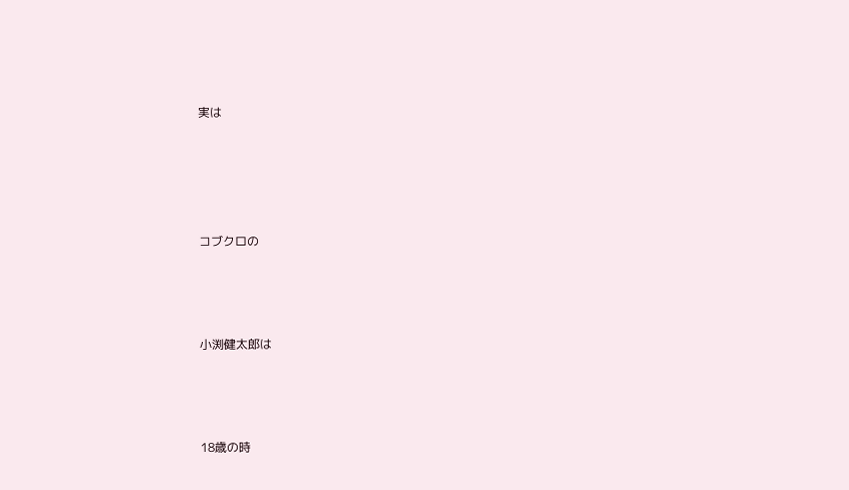実は




コブクロの



小渕健太郎は



18歳の時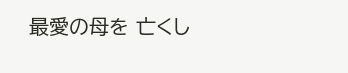最愛の母を 亡くし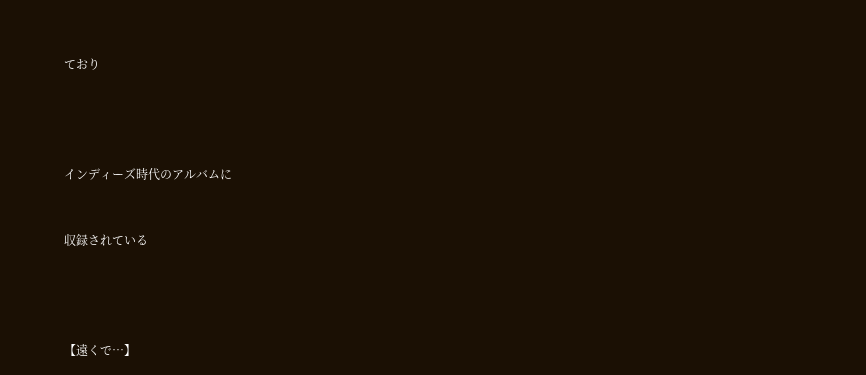ており




インディーズ時代のアルバムに


収録されている




【遠くで…】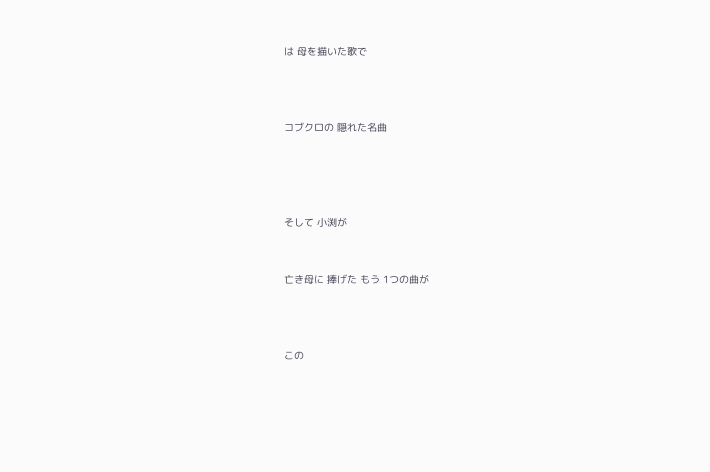は 母を描いた歌で



コブクロの 隠れた名曲




そして 小渕が


亡き母に 捧げた もう 1つの曲が



この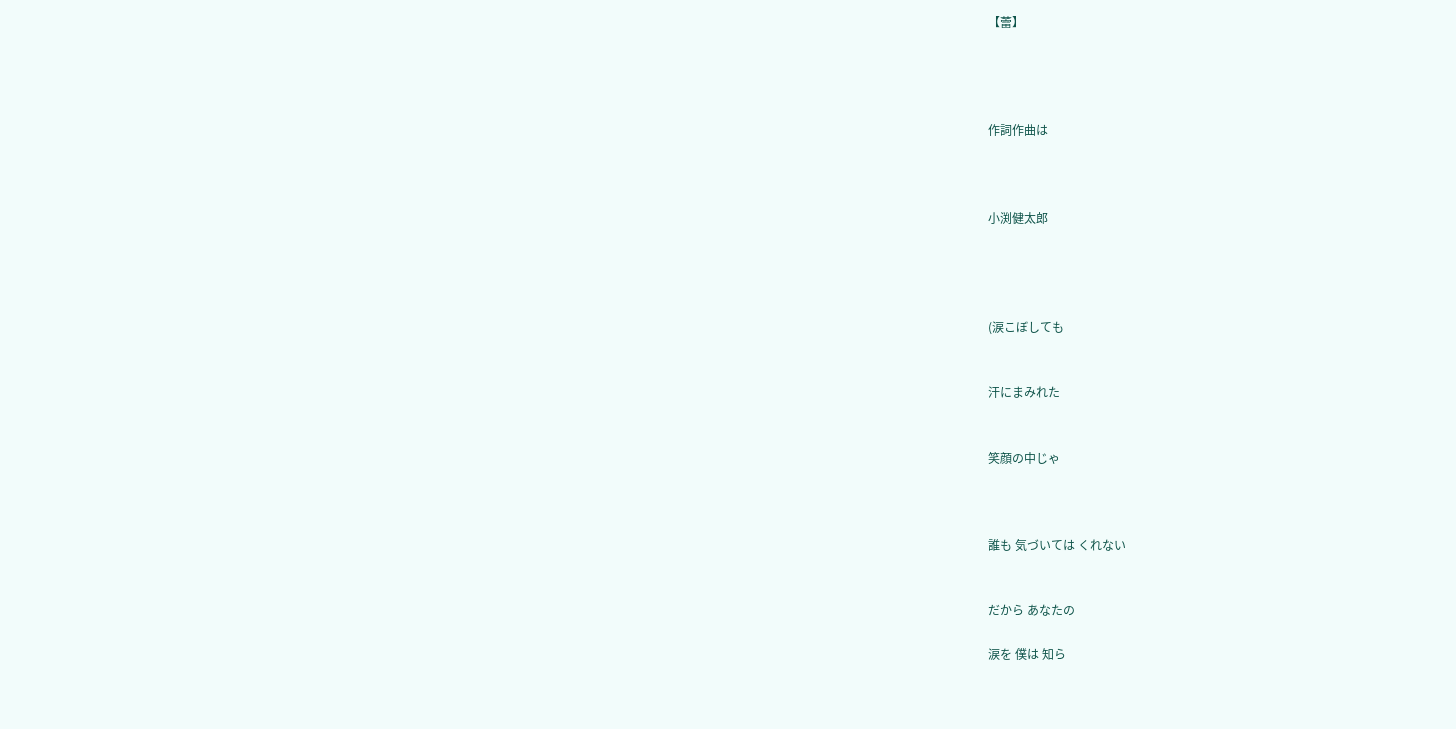【蕾】




作詞作曲は



小渕健太郎




(涙こぼしても


汗にまみれた


笑顔の中じゃ



誰も 気づいては くれない


だから あなたの

涙を 僕は 知ら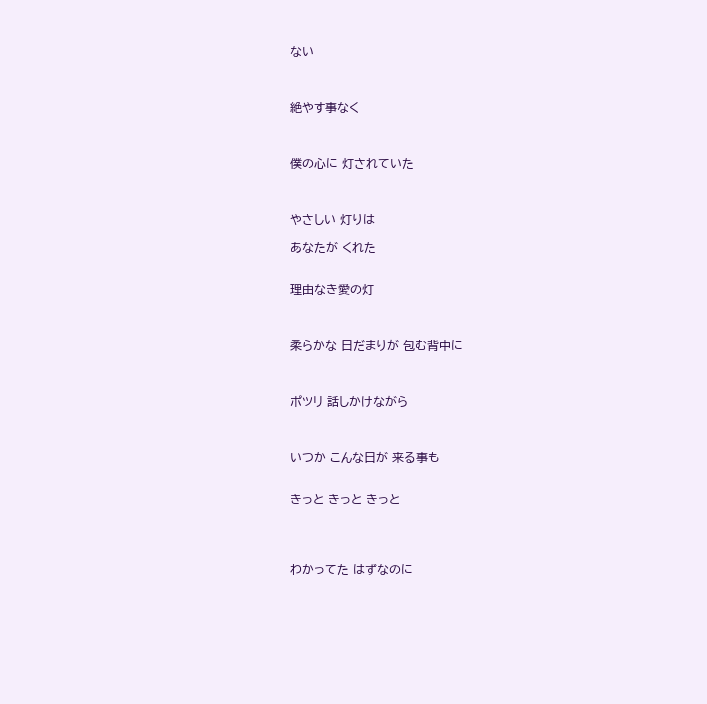ない



絶やす事なく



僕の心に 灯されていた



やさしい 灯りは

あなたが くれた


理由なき愛の灯



柔らかな 日だまりが 包む背中に



ポツリ 話しかけながら



いつか こんな日が 来る事も


きっと きっと きっと




わかってた はずなのに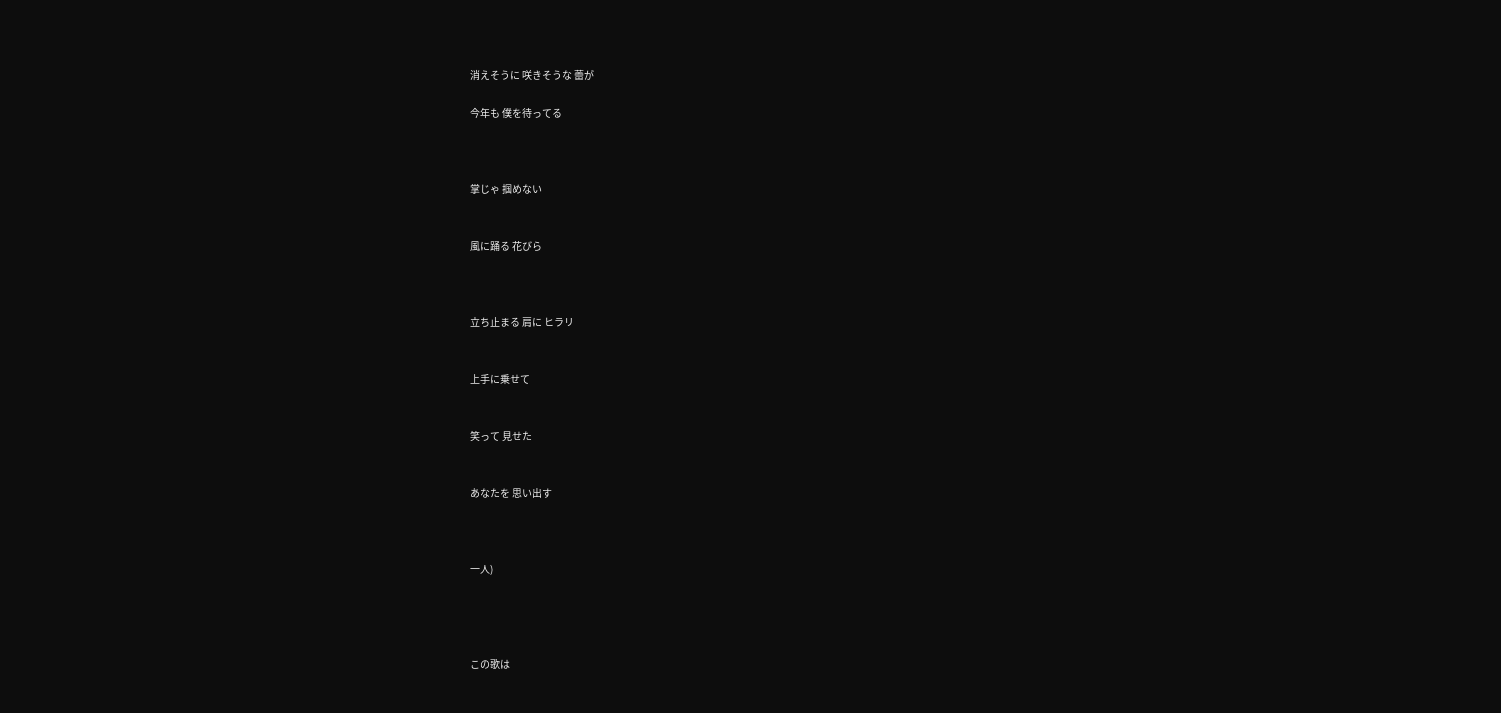消えそうに 咲きそうな 蕾が

今年も 僕を待ってる



掌じゃ 掴めない


風に踊る 花びら



立ち止まる 肩に ヒラリ


上手に乗せて


笑って 見せた


あなたを 思い出す



一人)




この歌は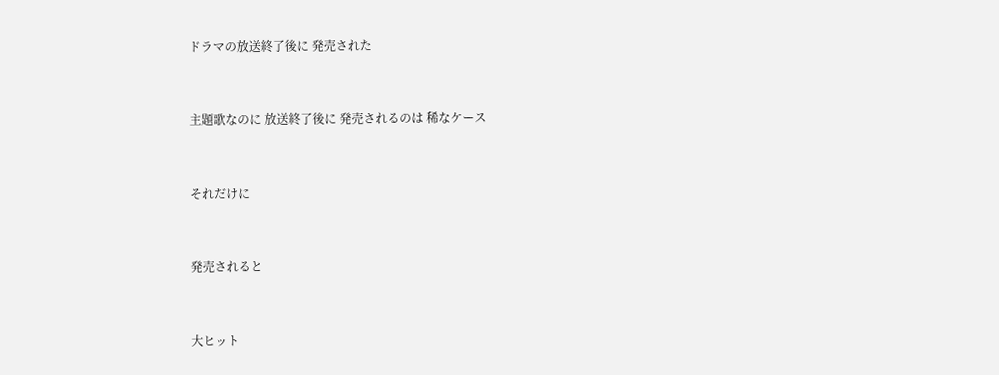ドラマの放送終了後に 発売された



主題歌なのに 放送終了後に 発売されるのは 稀なケース



それだけに



発売されると



大ヒット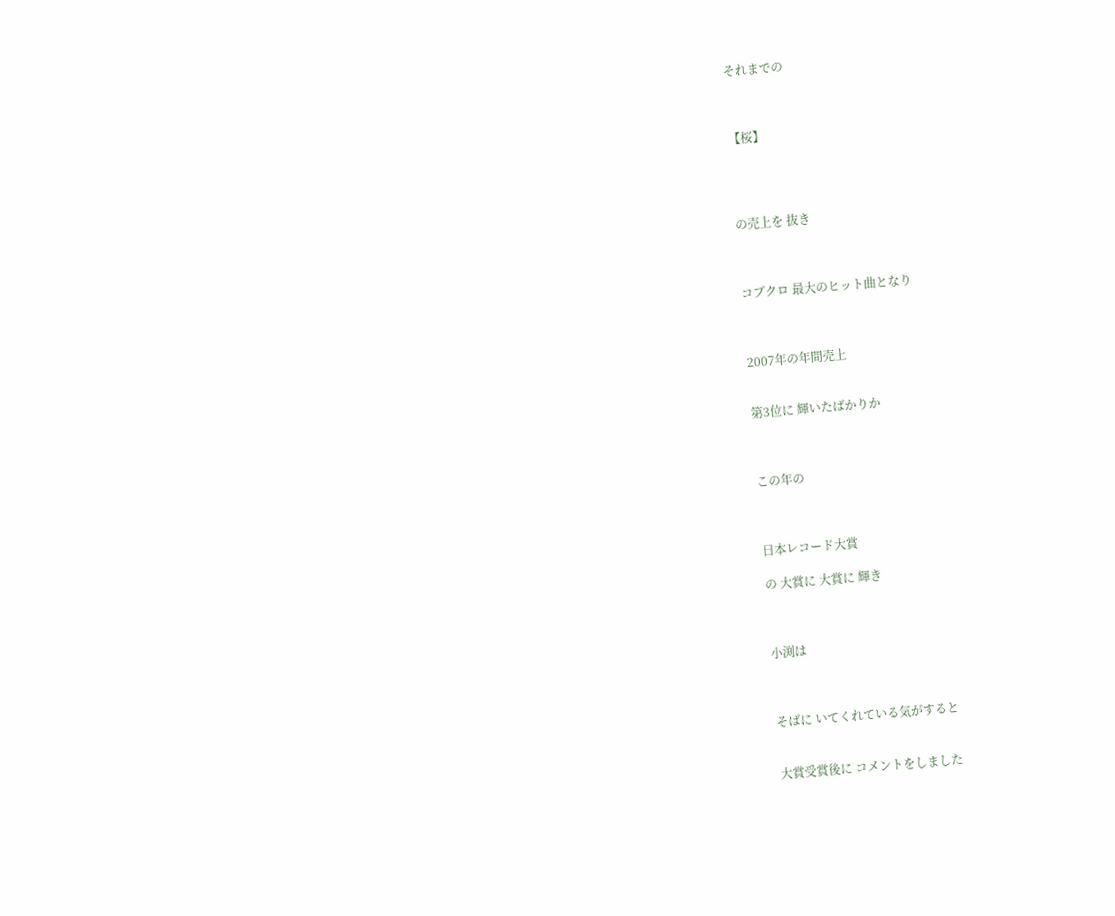それまでの



【桜】




の売上を 抜き



コブクロ 最大のヒット曲となり



2007年の年間売上


第3位に 輝いたばかりか



この年の



日本レコード大賞

の 大賞に 大賞に 輝き



小渕は



そばに いてくれている気がすると


大賞受賞後に コメントをしました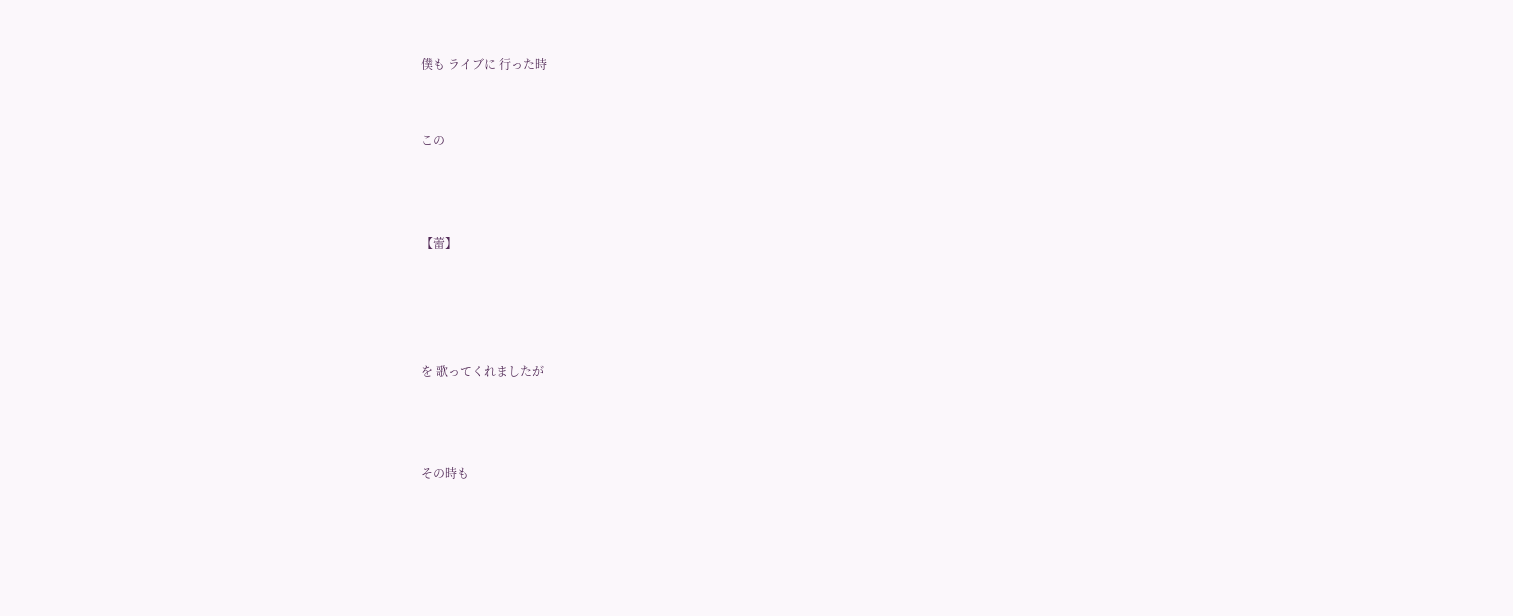僕も ライブに 行った時


この



【蕾】




を 歌ってくれましたが



その時も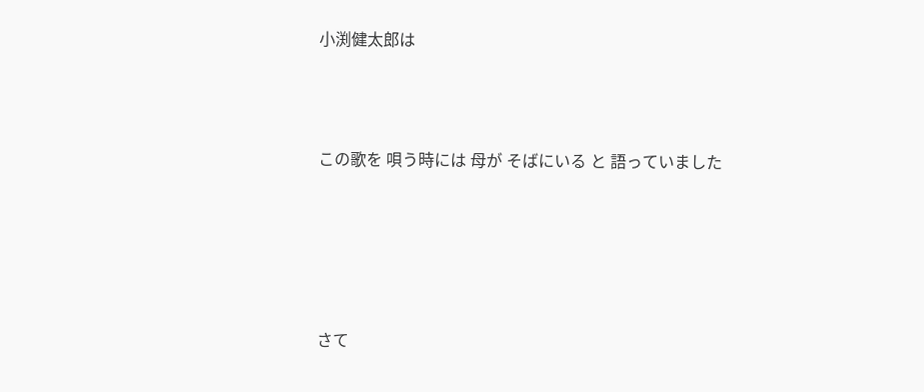小渕健太郎は



この歌を 唄う時には 母が そばにいる と 語っていました





さて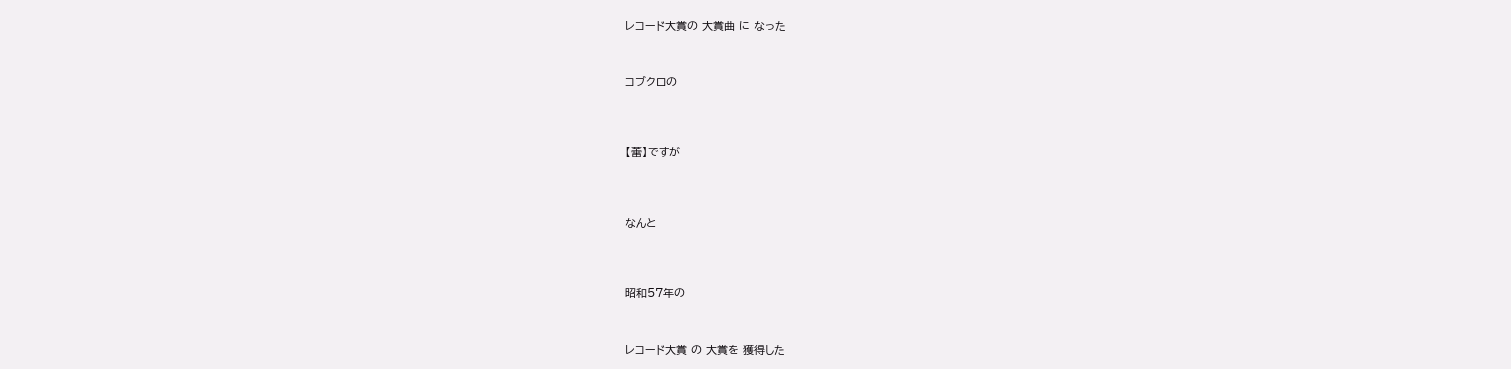レコード大賞の 大賞曲 に なった



コブクロの




【蕾】ですが




なんと




昭和57年の



レコード大賞 の 大賞を 獲得した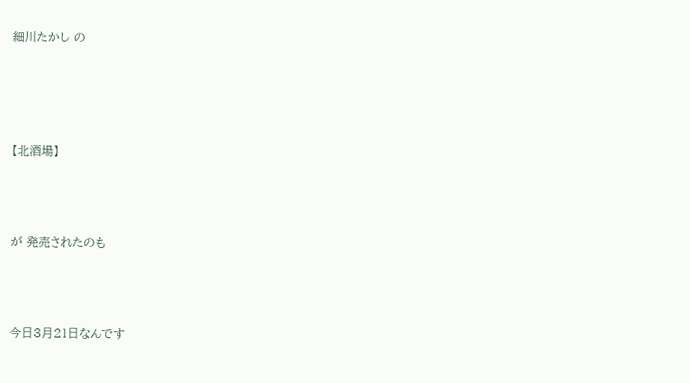細川たかし の




【北酒場】



が 発売されたのも



今日3月21日なんです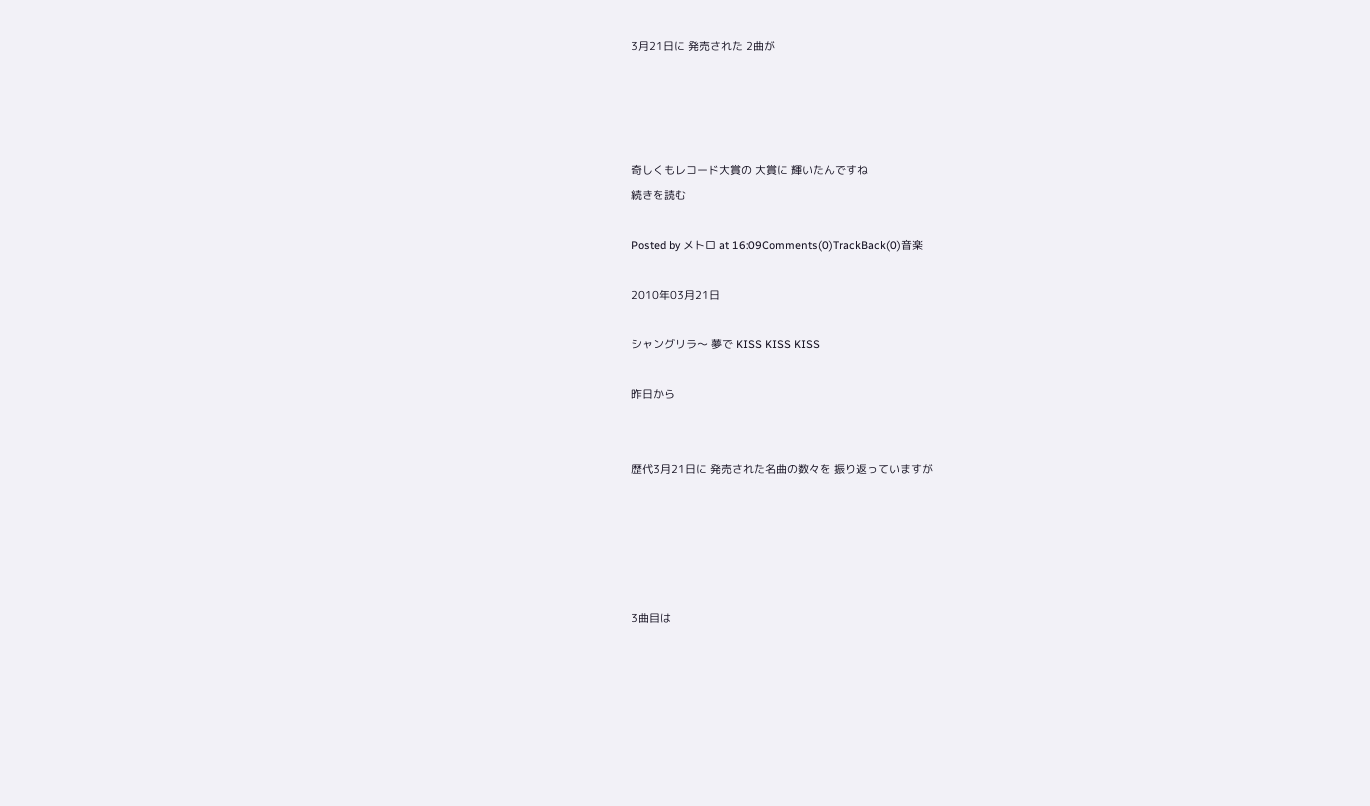3月21日に 発売された 2曲が




奇しくもレコード大賞の 大賞に 輝いたんですね
続きを読む

Posted by メトロ at 16:09Comments(0)TrackBack(0)音楽

2010年03月21日

シャングリラ〜 夢で KISS KISS KISS

昨日から


歴代3月21日に 発売された名曲の数々を 振り返っていますが





3曲目は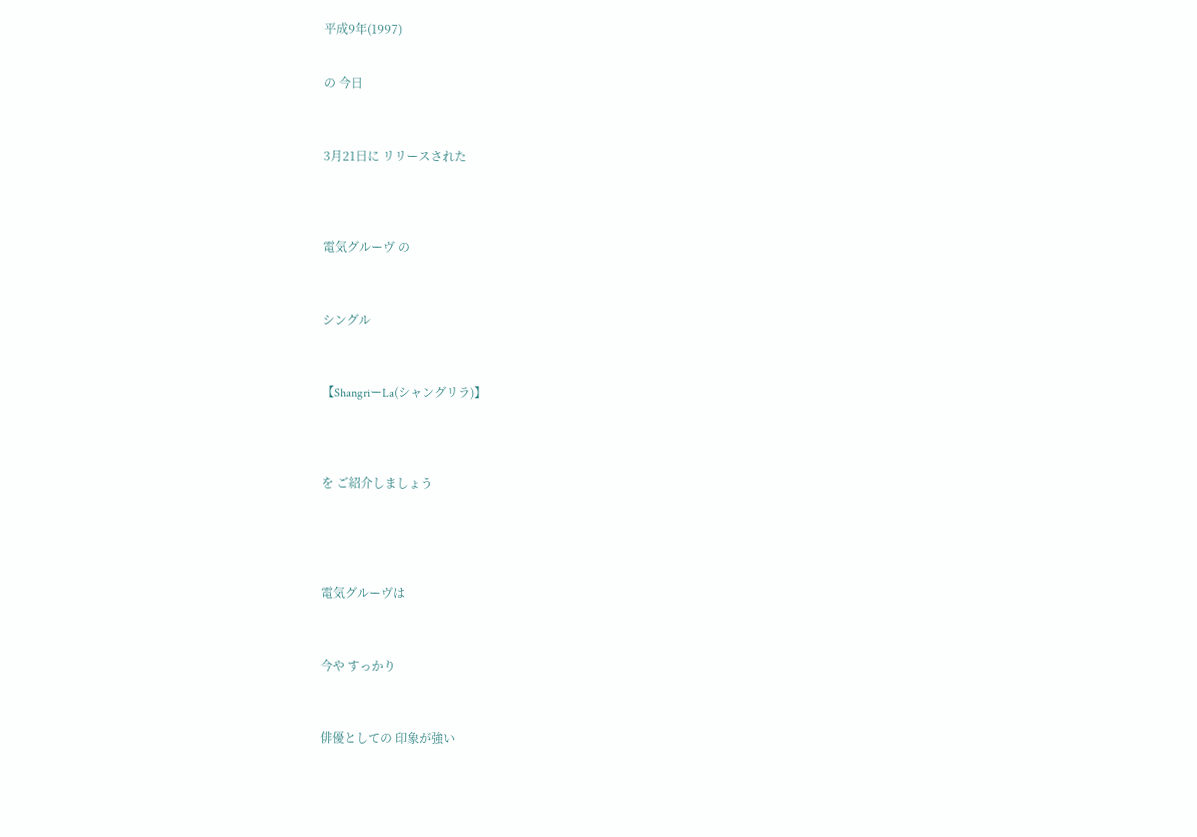平成9年(1997)


の 今日



3月21日に リリースされた




電気グルーヴ の



シングル



【ShangriーLa(シャングリラ)】




を ご紹介しましょう





電気グルーヴは



今や すっかり



俳優としての 印象が強い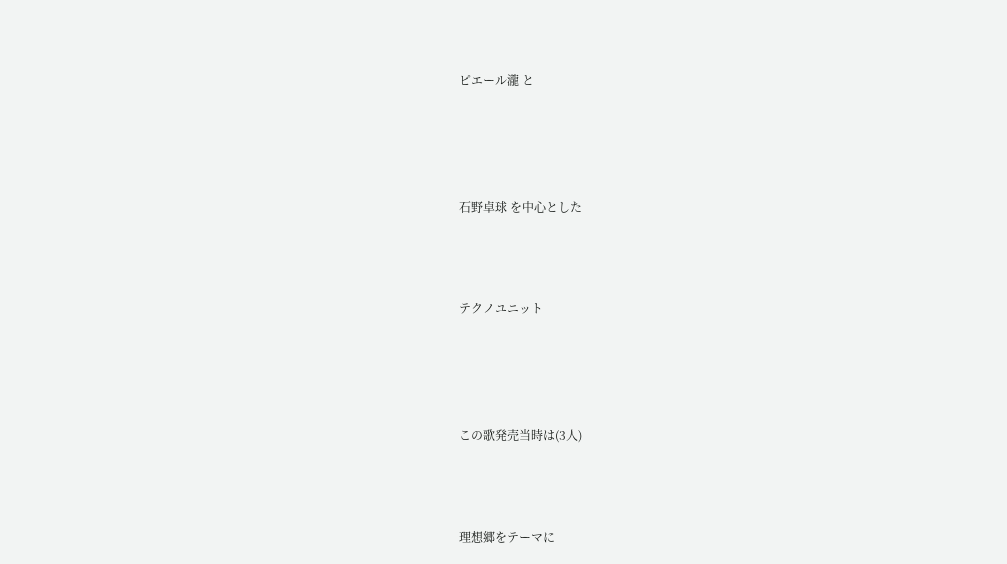ピエール瀧 と




石野卓球 を中心とした



テクノユニット




この歌発売当時は(3人)



理想郷をテーマに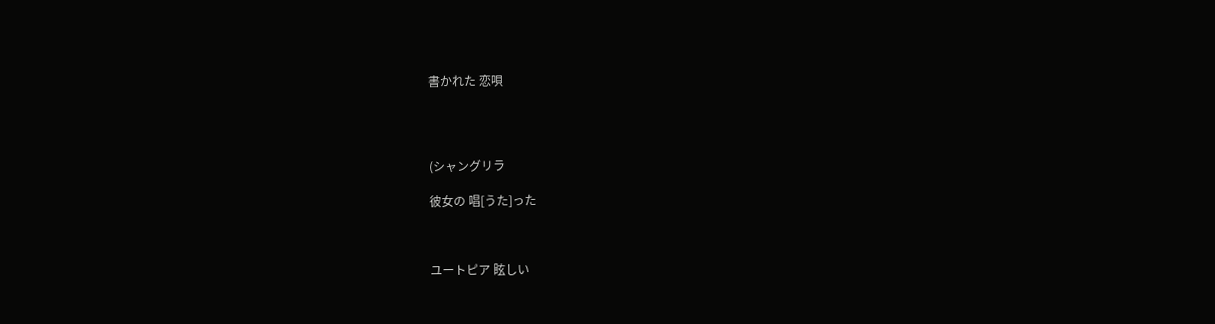書かれた 恋唄




(シャングリラ

彼女の 唱[うた]った



ユートピア 眩しい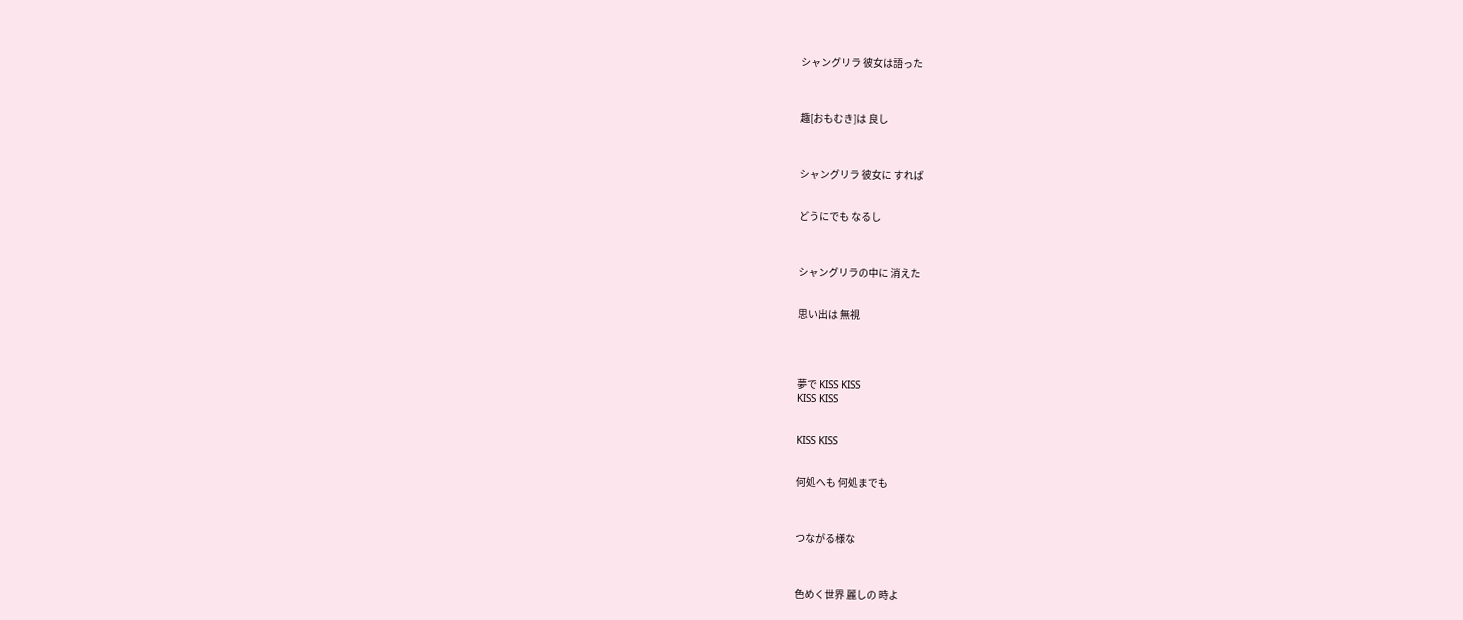シャングリラ 彼女は語った



趣[おもむき]は 良し



シャングリラ 彼女に すれば


どうにでも なるし



シャングリラの中に 消えた


思い出は 無視




夢で KISS KISS
KISS KISS


KISS KISS


何処へも 何処までも



つながる様な



色めく世界 麗しの 時よ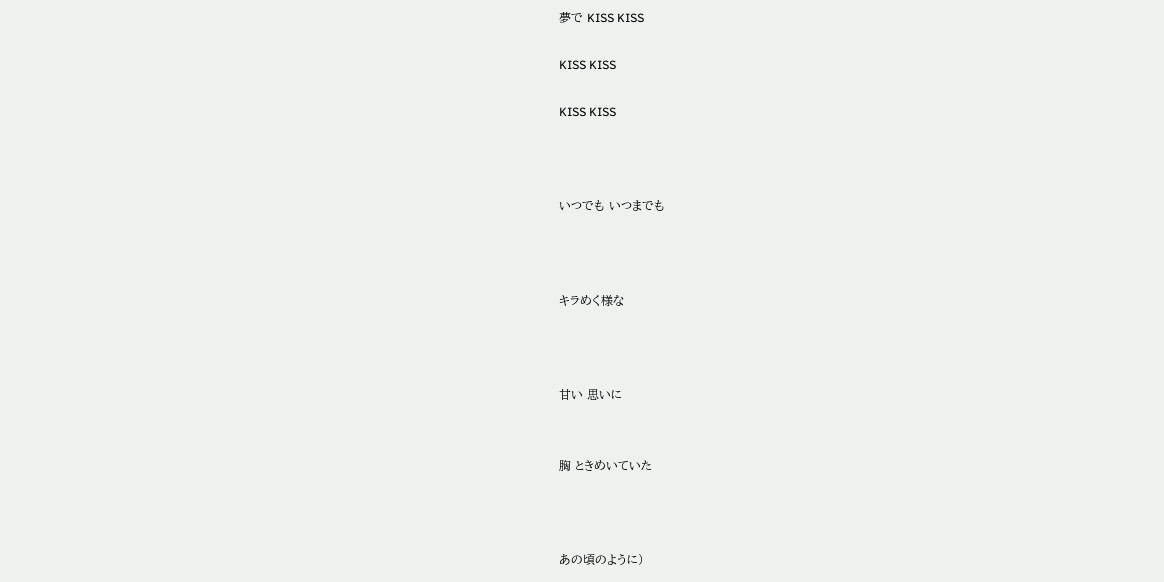夢で KISS KISS

KISS KISS

KISS KISS



いつでも いつまでも



キラめく様な



甘い 思いに


胸 ときめいていた



あの頃のように)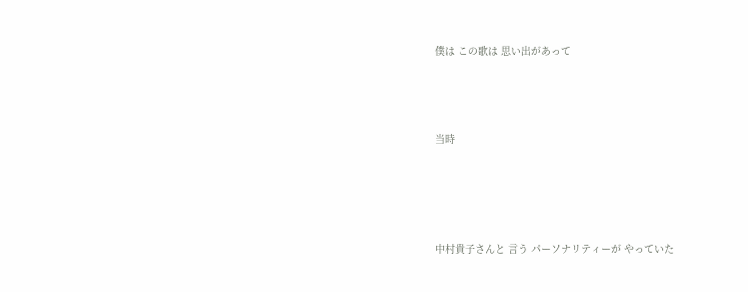僕は この歌は 思い出があって



当時




中村貴子さんと 言う パーソナリティーが やっていた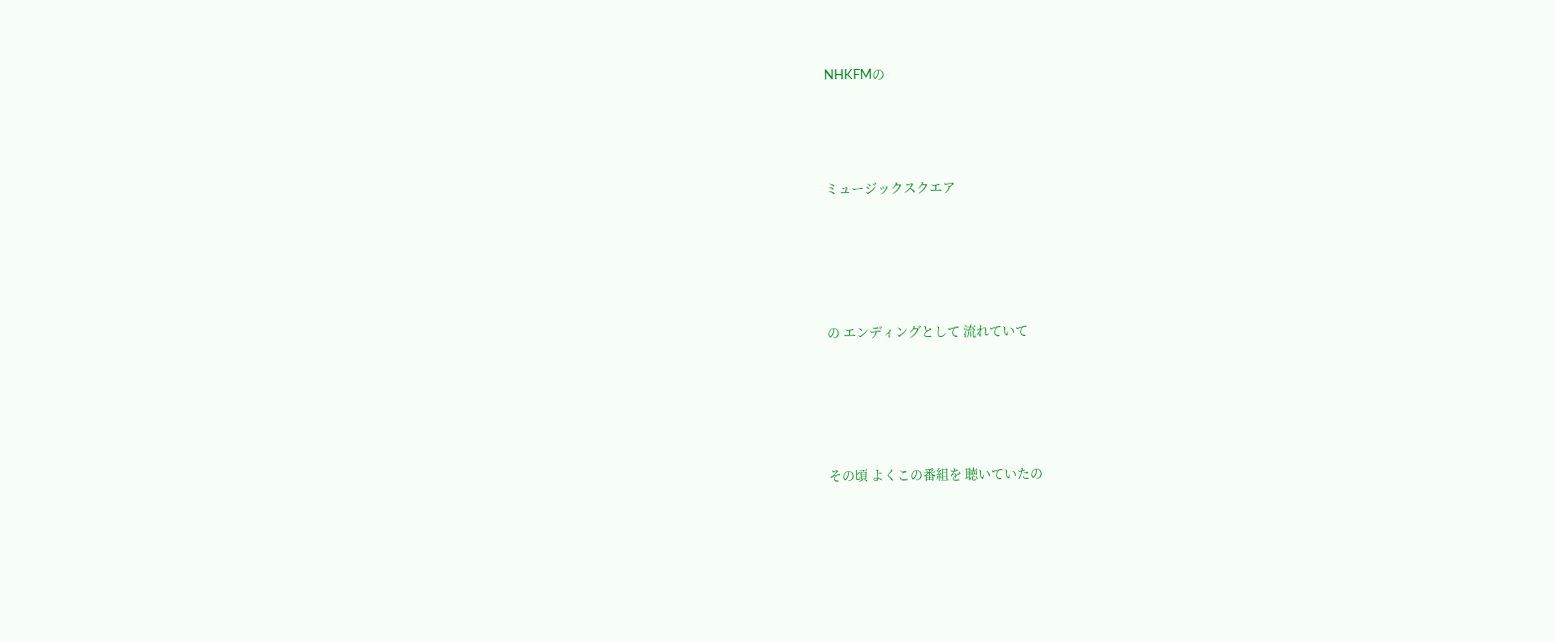NHKFMの



ミュージックスクエア




の エンディングとして 流れていて




その頃 よくこの番組を 聴いていたの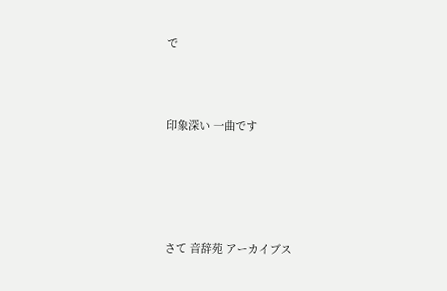で



印象深い 一曲です





さて 音辞苑 アーカイブス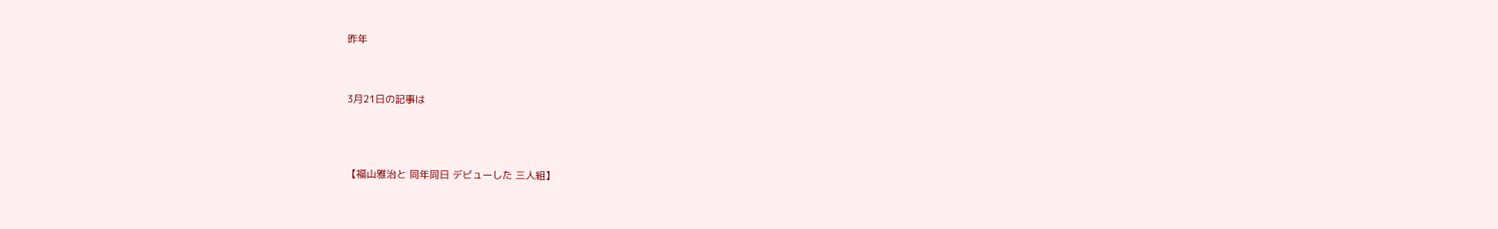昨年



3月21日の記事は




【福山雅治と 同年同日 デビューした 三人組】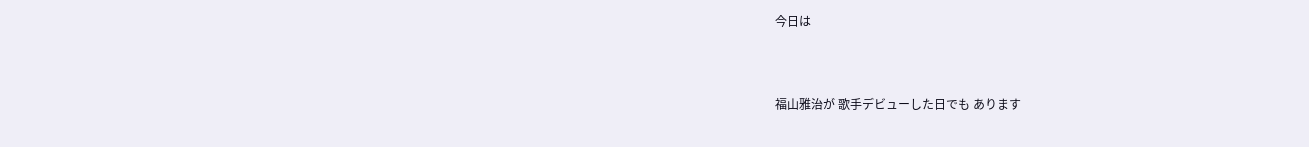今日は



福山雅治が 歌手デビューした日でも あります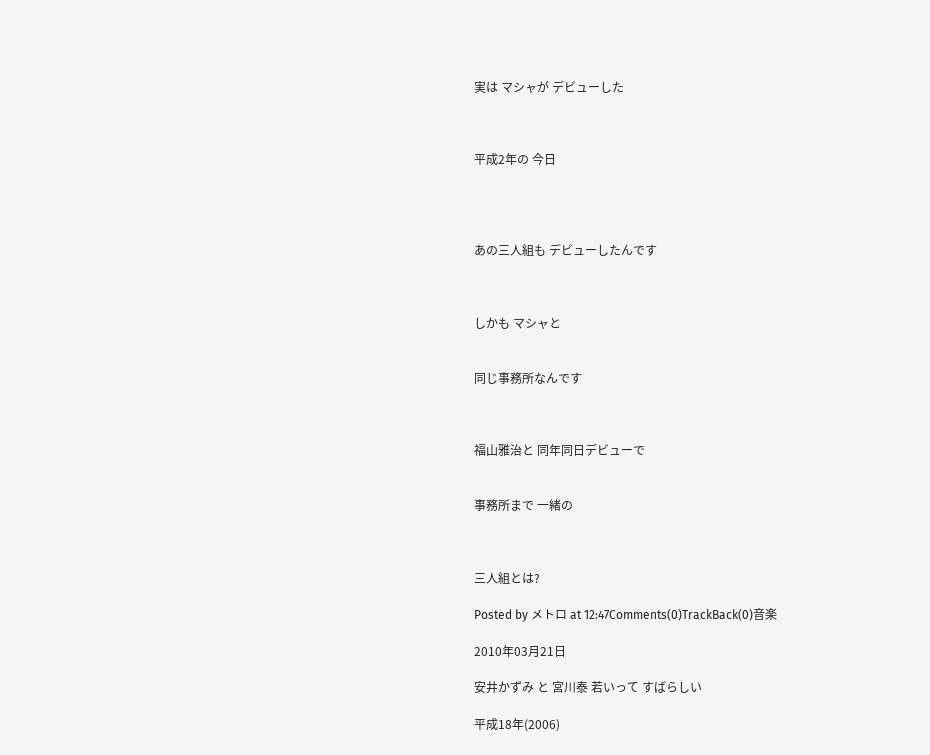実は マシャが デビューした



平成2年の 今日




あの三人組も デビューしたんです



しかも マシャと


同じ事務所なんです



福山雅治と 同年同日デビューで


事務所まで 一緒の



三人組とは?

Posted by メトロ at 12:47Comments(0)TrackBack(0)音楽

2010年03月21日

安井かずみ と 宮川泰 若いって すばらしい

平成18年(2006)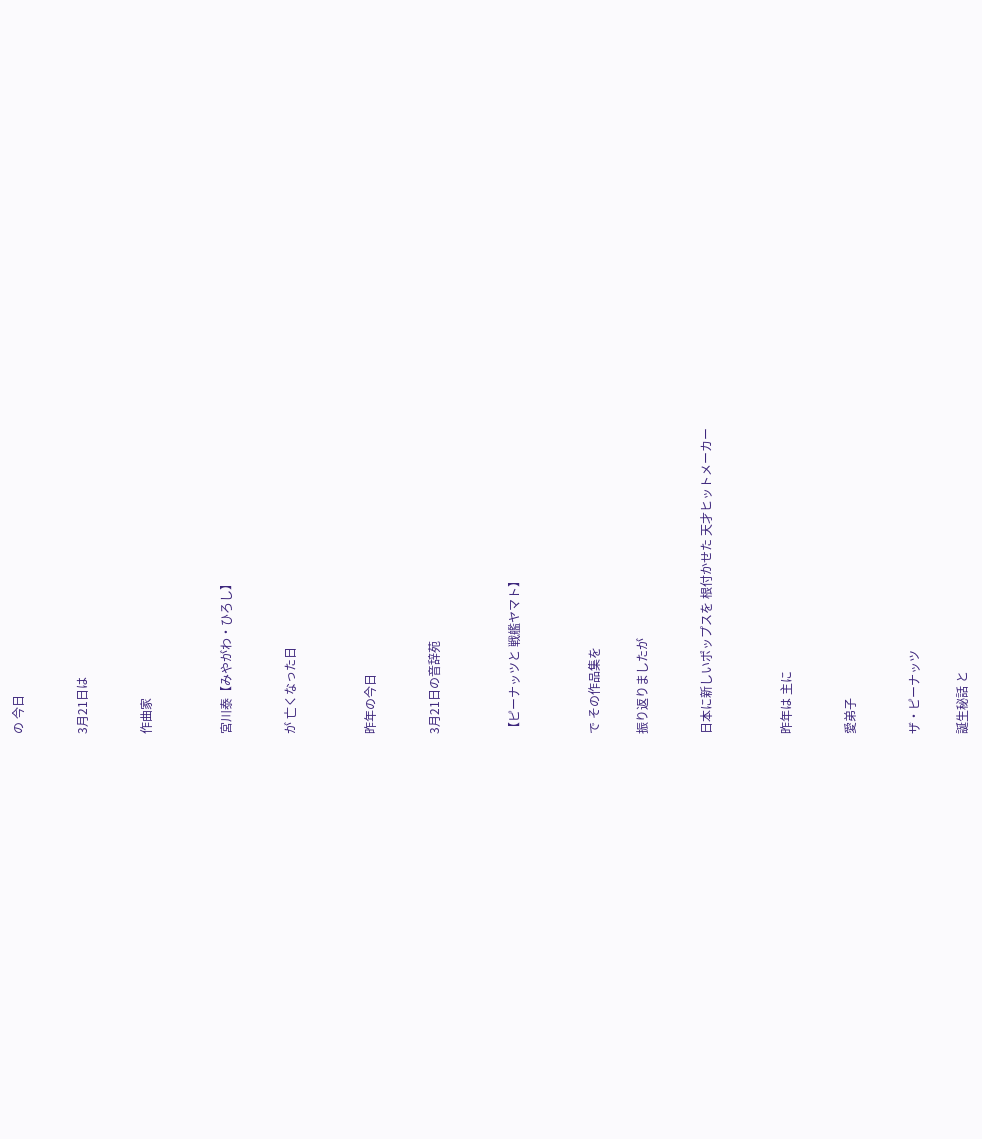の 今日



3月21日は



作曲家




宮川泰【みやがわ・ひろし】



が 亡くなった日




昨年の今日



3月21日の音辞苑




【ピーナッツと 戦艦ヤマト】




で その作品集を


振り返りましたが



日本に新しいポップスを 根付かせた 天才ヒットメーカー




昨年は 主に



愛弟子



ザ・ピーナッツ


誕生秘話 と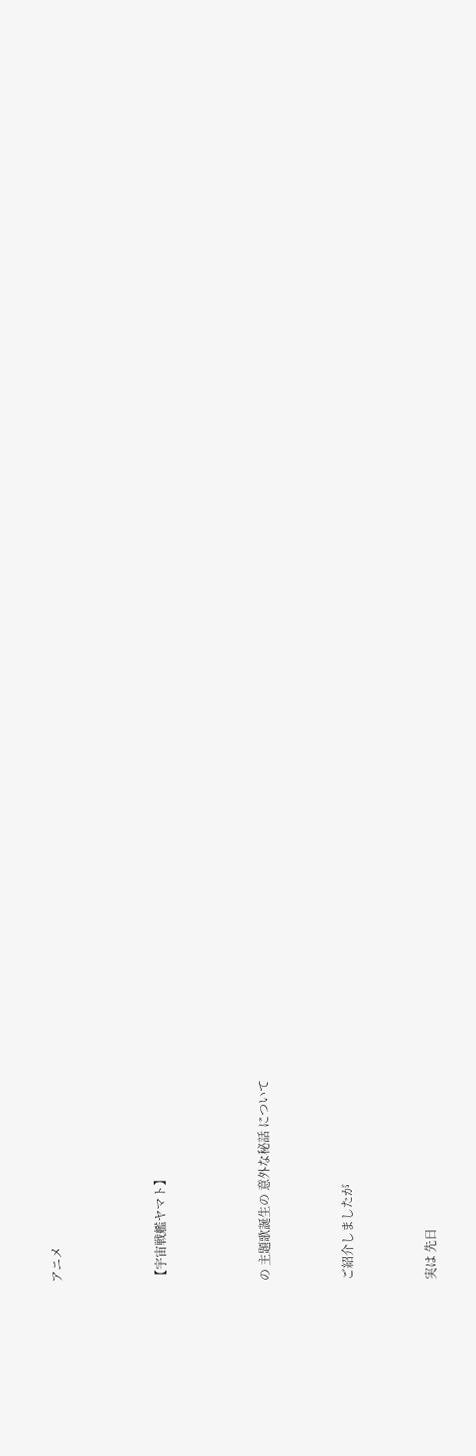アニメ




【宇宙戦艦ヤマト】




の 主題歌誕生の 意外な秘話 について



ご紹介しましたが



実は 先日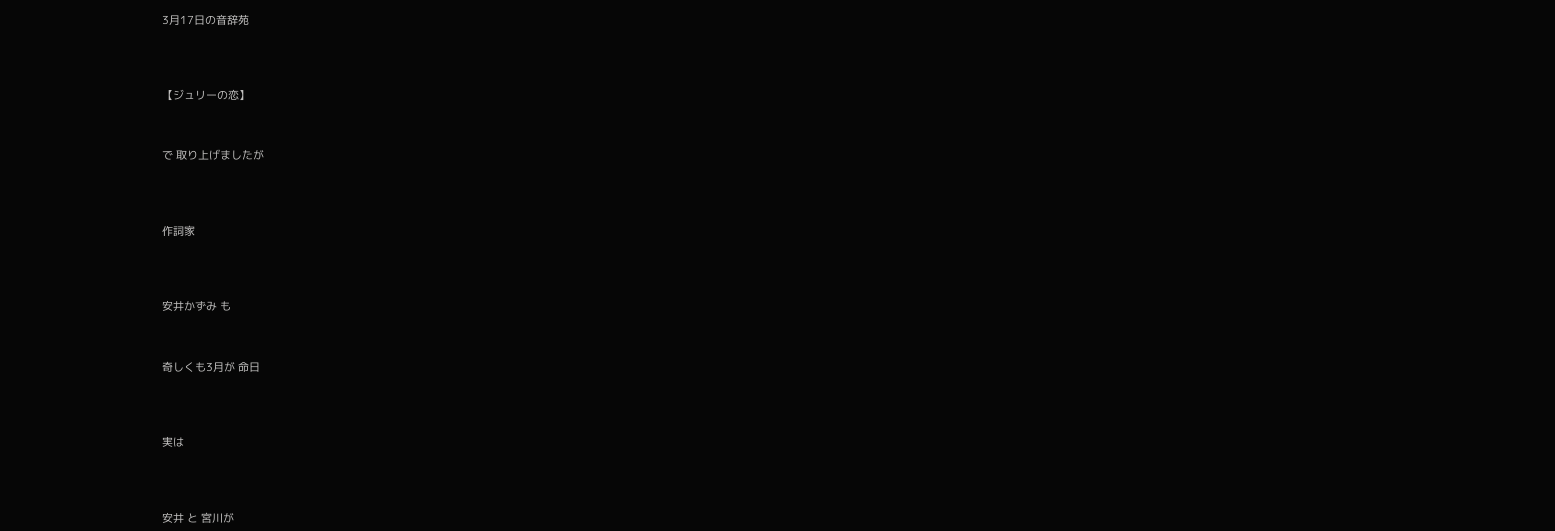3月17日の音辞苑




【ジュリーの恋】



で 取り上げましたが




作詞家




安井かずみ も



奇しくも3月が 命日




実は




安井 と 宮川が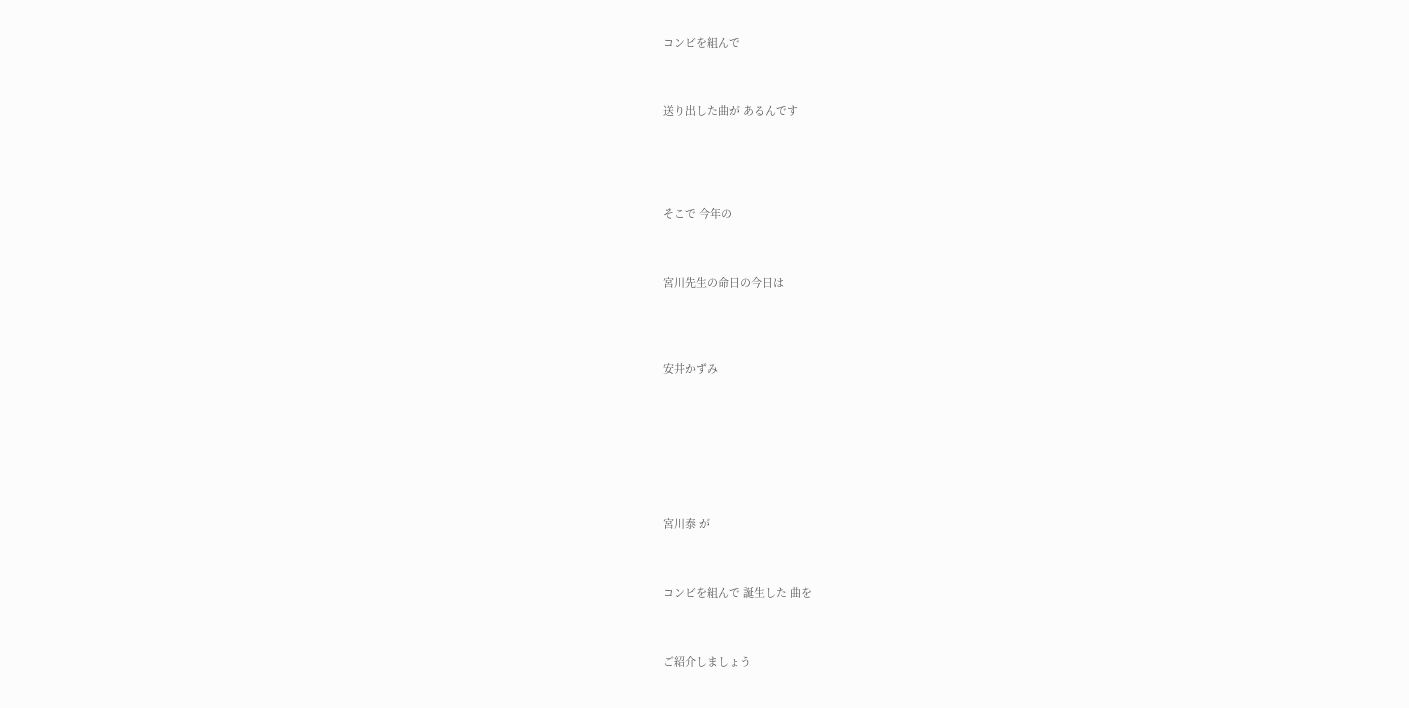コンビを組んで



送り出した曲が あるんです





そこで 今年の



宮川先生の命日の今日は




安井かずみ








宮川泰 が



コンビを組んで 誕生した 曲を



ご紹介しましょう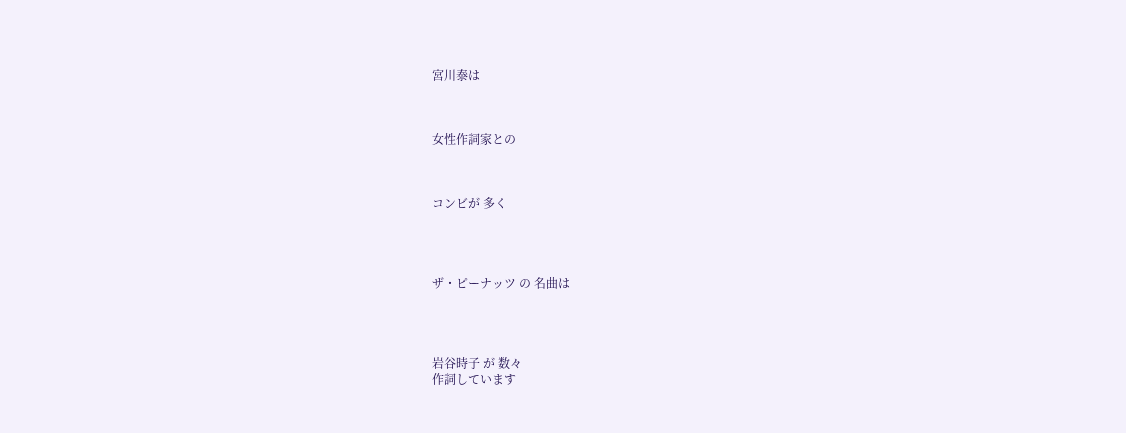宮川泰は



女性作詞家との



コンビが 多く




ザ・ピーナッツ の 名曲は




岩谷時子 が 数々
作詞しています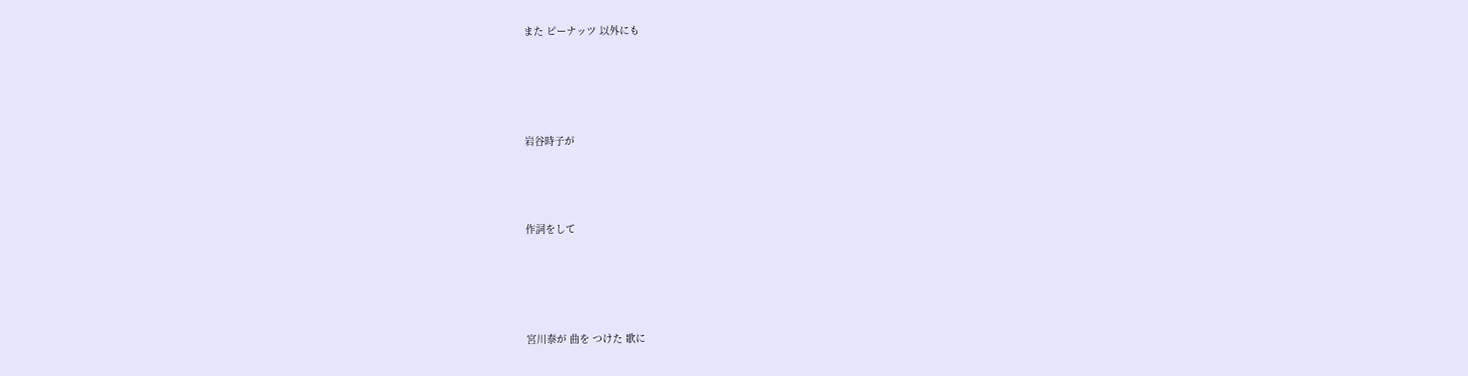また ピーナッツ 以外にも




岩谷時子が



作詞をして




宮川泰が 曲を つけた 歌に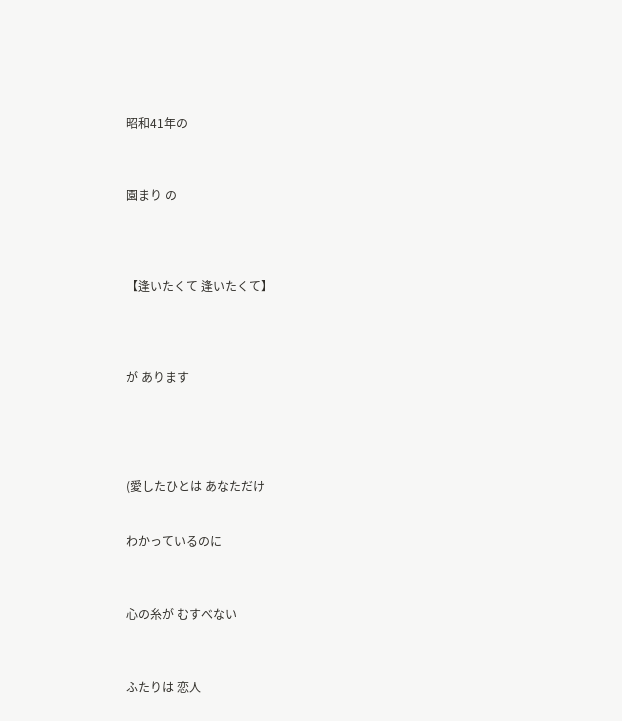昭和41年の



園まり の




【逢いたくて 逢いたくて】




が あります





(愛したひとは あなただけ


わかっているのに



心の糸が むすべない



ふたりは 恋人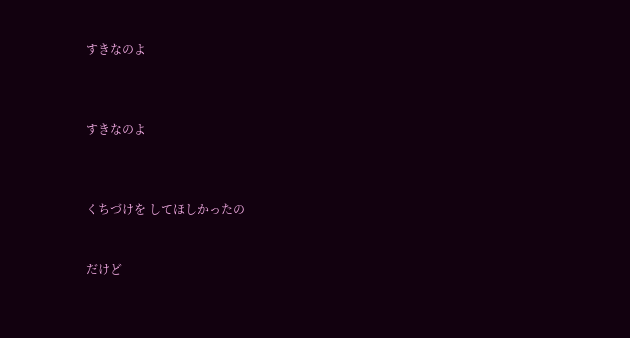すきなのよ



すきなのよ



くちづけを してほしかったの


だけど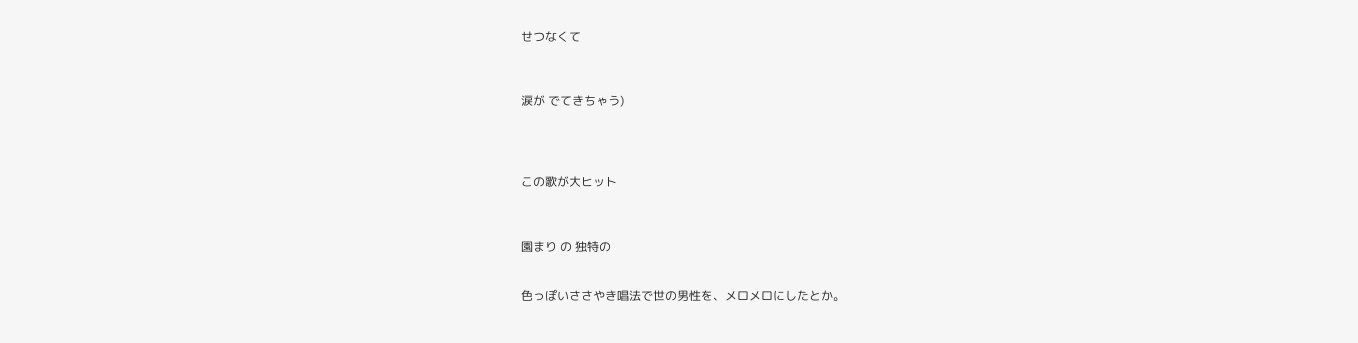せつなくて



涙が でてきちゃう)




この歌が大ヒット



園まり の 独特の


色っぽいささやき唱法で世の男性を、メロメロにしたとか。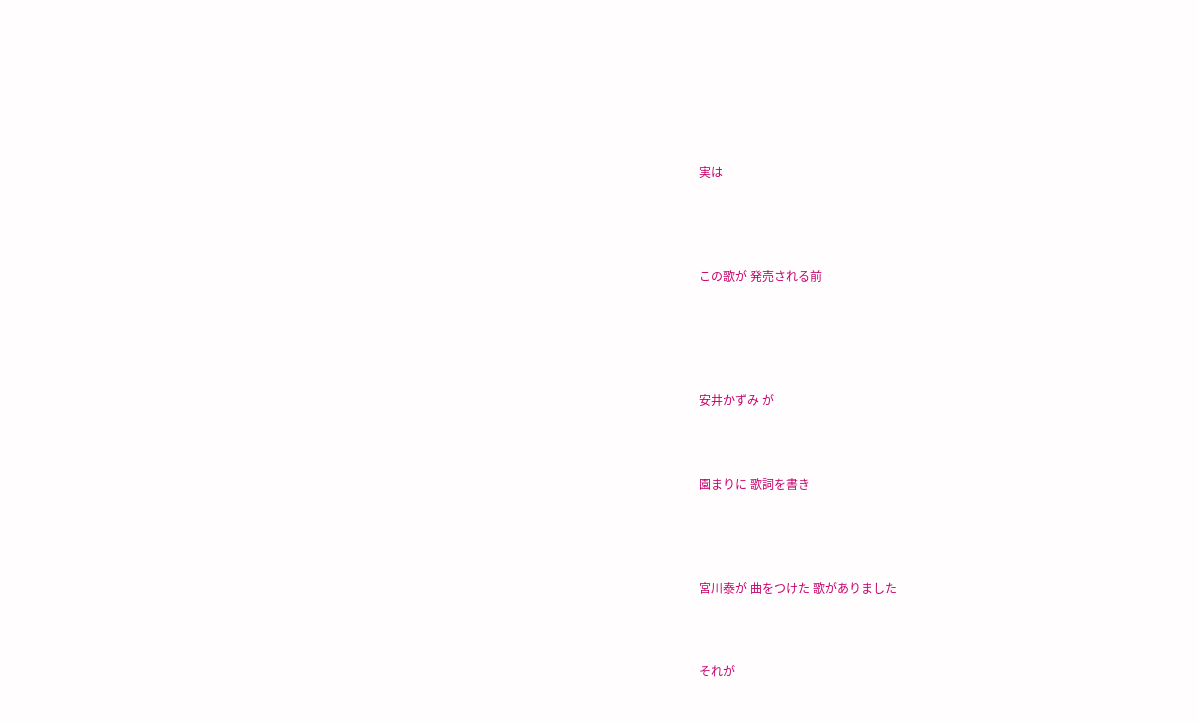実は




この歌が 発売される前





安井かずみ が



園まりに 歌詞を書き




宮川泰が 曲をつけた 歌がありました



それが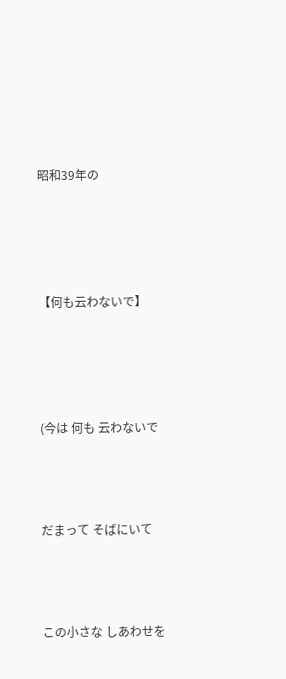昭和39年の




【何も云わないで】




(今は 何も 云わないで



だまって そばにいて



この小さな しあわせを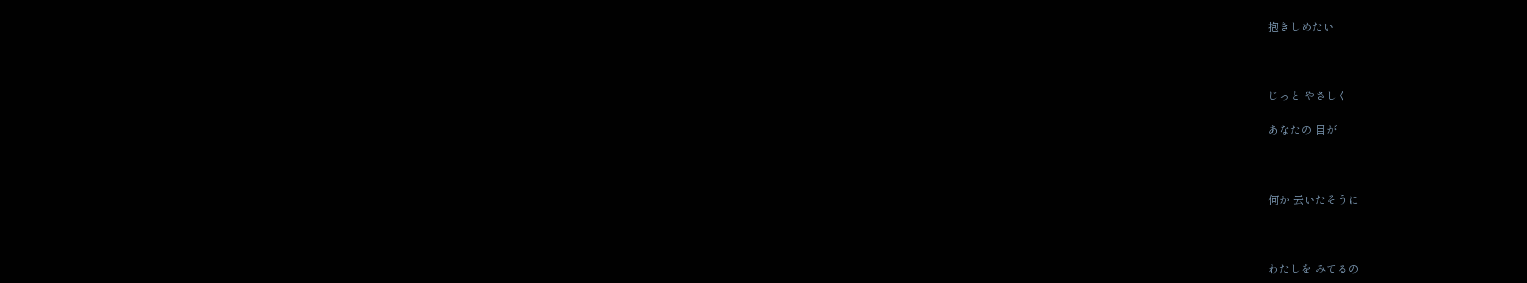抱きしめたい



じっと やさしく

あなたの 目が



何か 云いたそうに



わたしを みてるの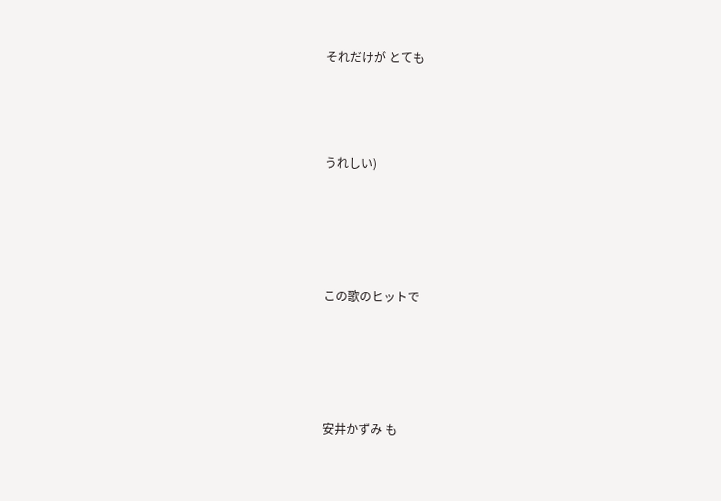それだけが とても



うれしい)




この歌のヒットで




安井かずみ も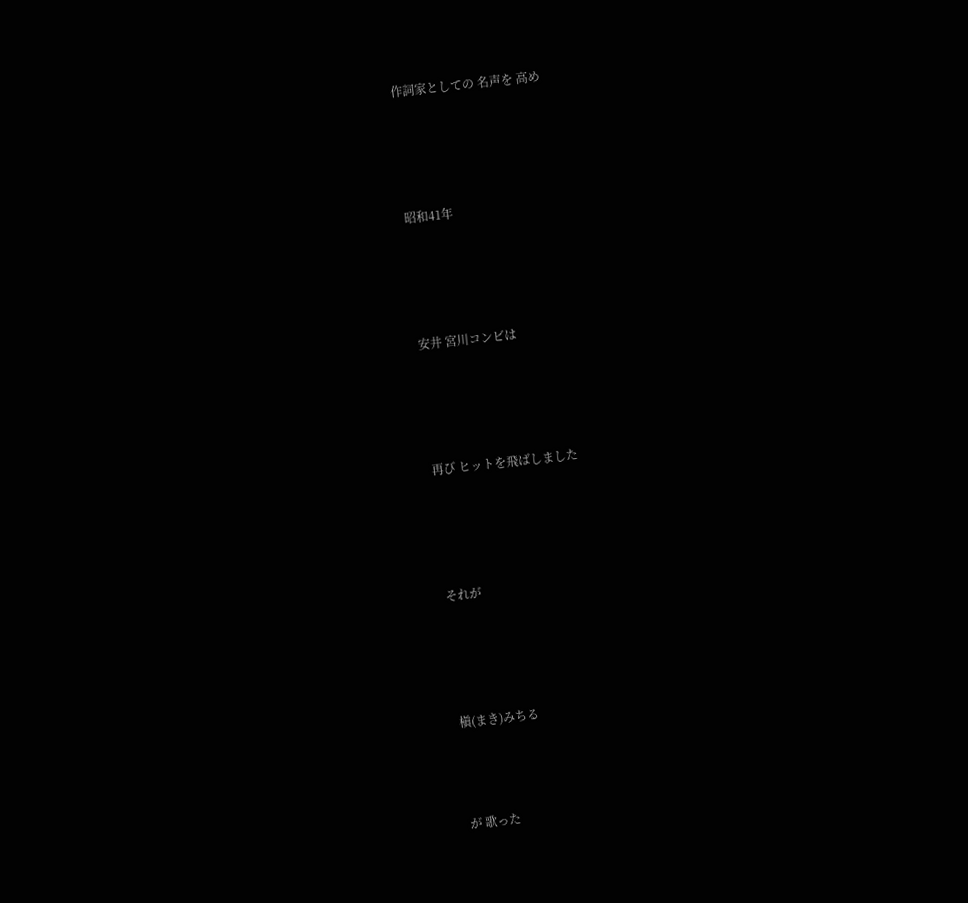作詞家としての 名声を 高め




昭和41年




安井 宮川コンビは




再び ヒットを飛ばしました




それが




槇(まき)みちる



が 歌った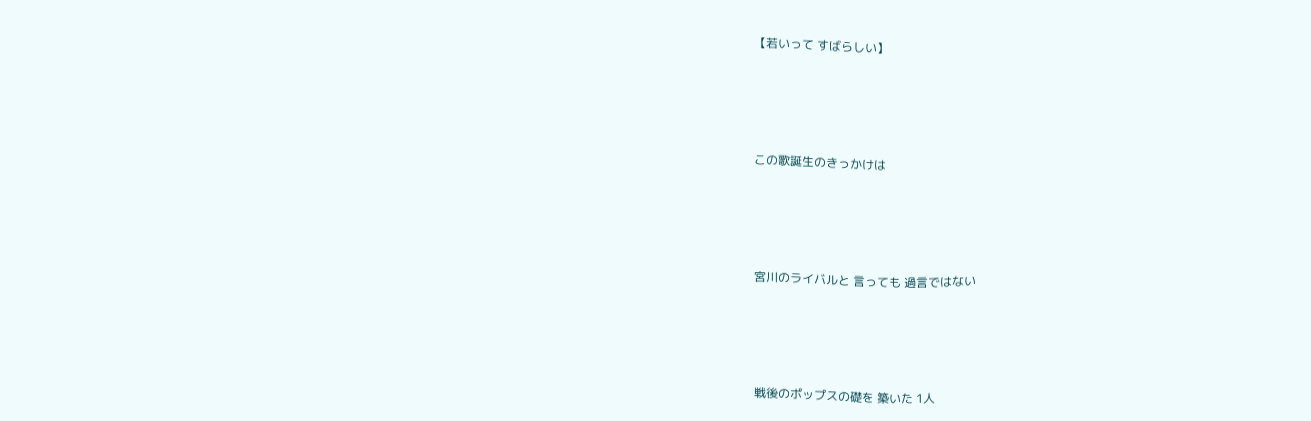【若いって すばらしい】




この歌誕生のきっかけは




宮川のライバルと 言っても 過言ではない




戦後のポップスの礎を 築いた 1人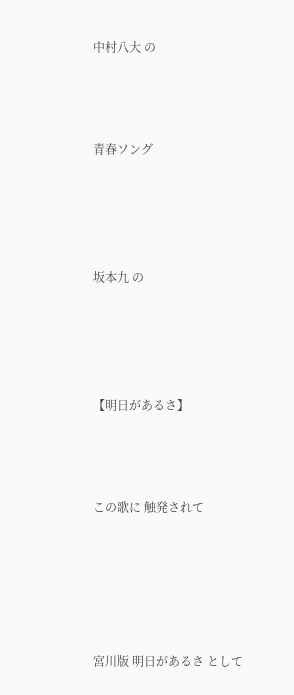中村八大 の



青春ソング




坂本九 の




【明日があるさ】



この歌に 触発されて





宮川版 明日があるさ として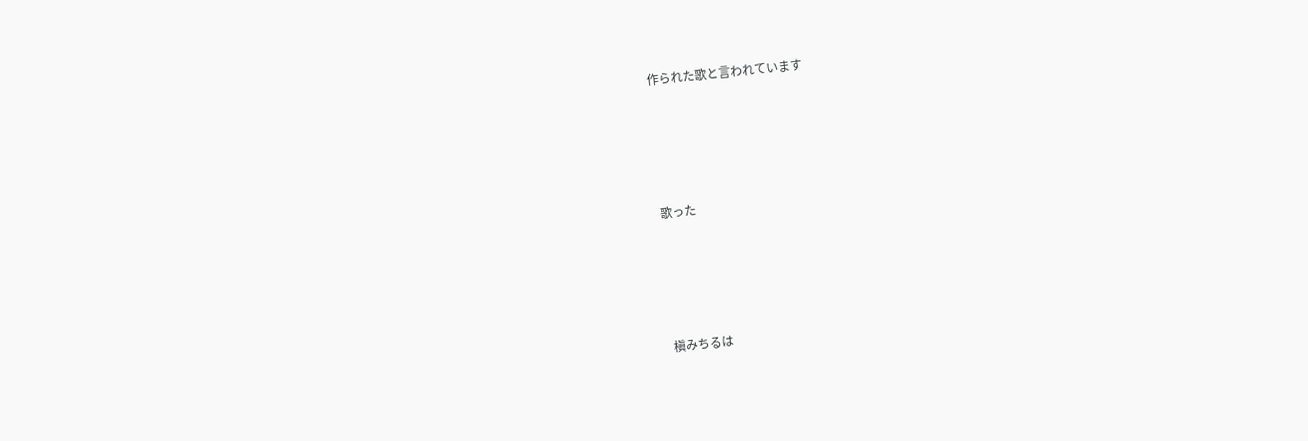作られた歌と言われています




歌った




槇みちるは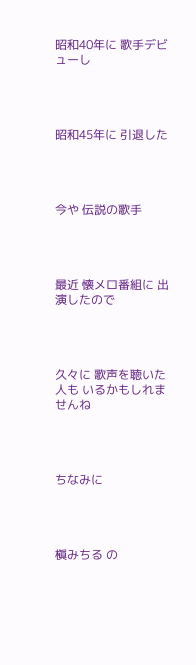昭和40年に 歌手デビューし




昭和45年に 引退した




今や 伝説の歌手




最近 懐メロ番組に 出演したので




久々に 歌声を聴いた人も いるかもしれませんね




ちなみに




槇みちる の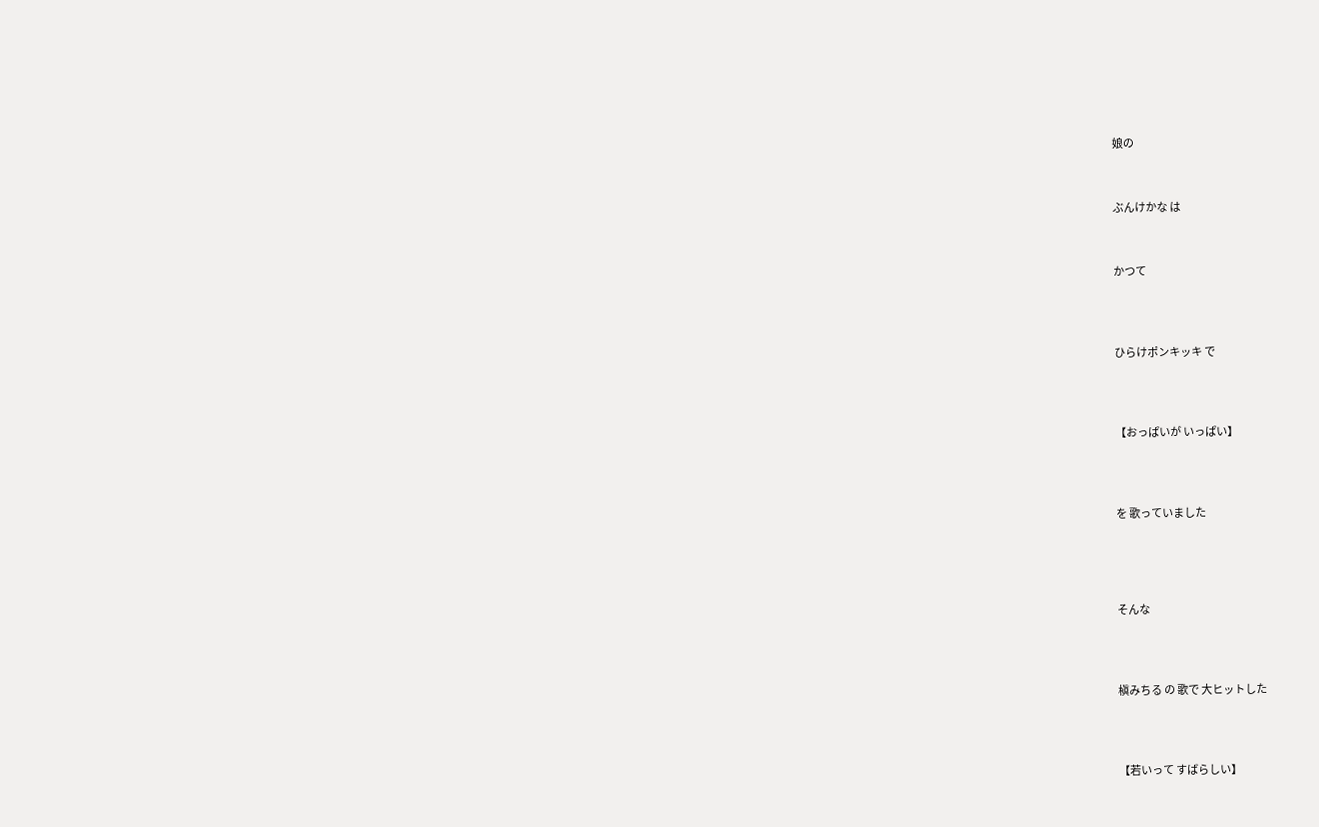娘の



ぶんけかな は



かつて




ひらけポンキッキ で




【おっぱいが いっぱい】




を 歌っていました





そんな




槇みちる の 歌で 大ヒットした




【若いって すばらしい】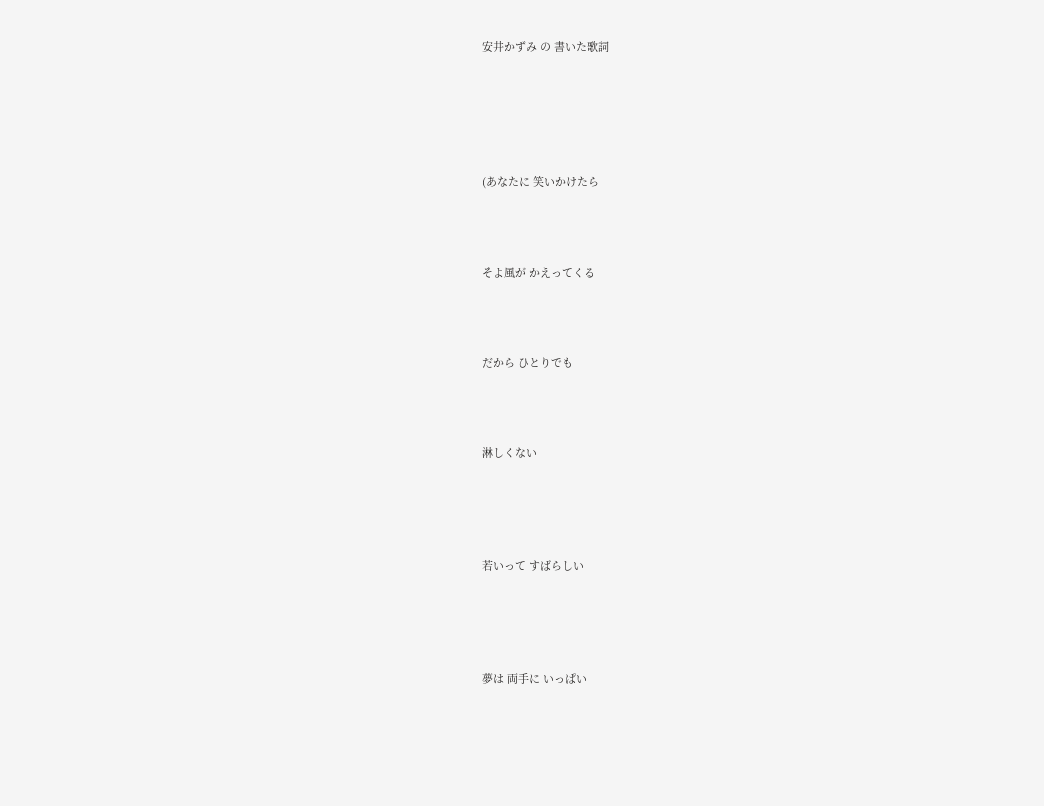安井かずみ の 書いた歌詞





(あなたに 笑いかけたら



そよ風が かえってくる



だから ひとりでも



淋しくない




若いって すばらしい




夢は 両手に いっぱい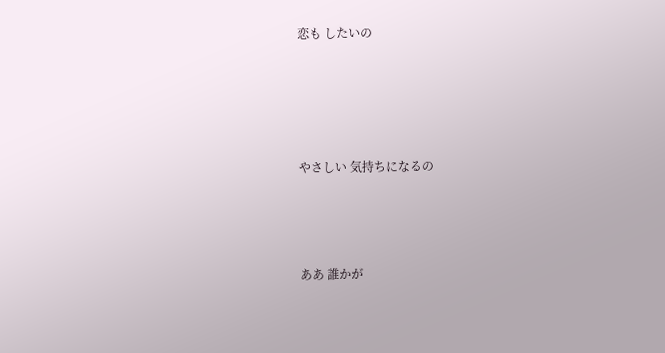恋も したいの




やさしい 気持ちになるの



ああ 誰かが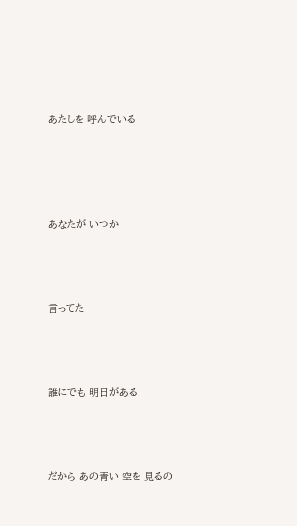あたしを 呼んでいる




あなたが いつか



言ってた



誰にでも 明日がある



だから あの青い 空を 見るの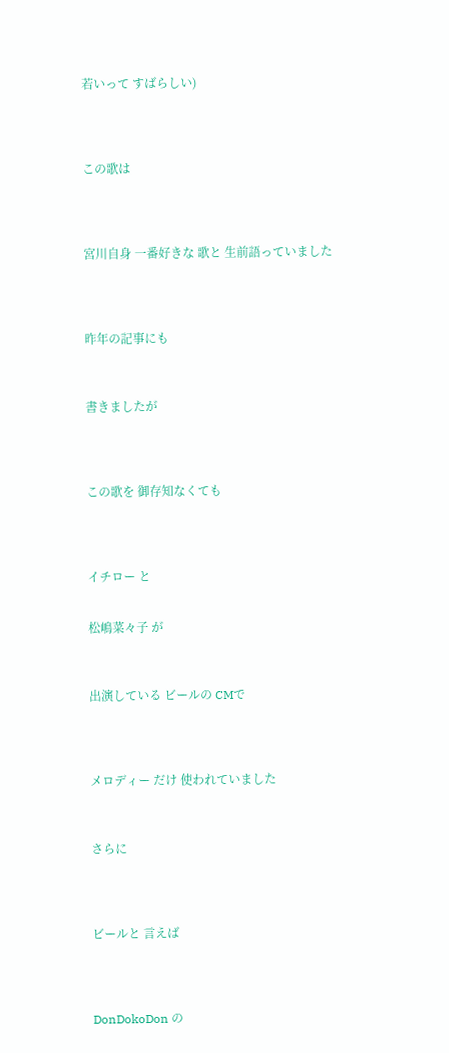若いって すばらしい)




この歌は




宮川自身 一番好きな 歌と 生前語っていました




昨年の記事にも



書きましたが




この歌を 御存知なくても




イチロー と


松嶋菜々子 が



出演している ビールの CMで




メロディー だけ 使われていました



さらに




ビールと 言えば




DonDokoDon の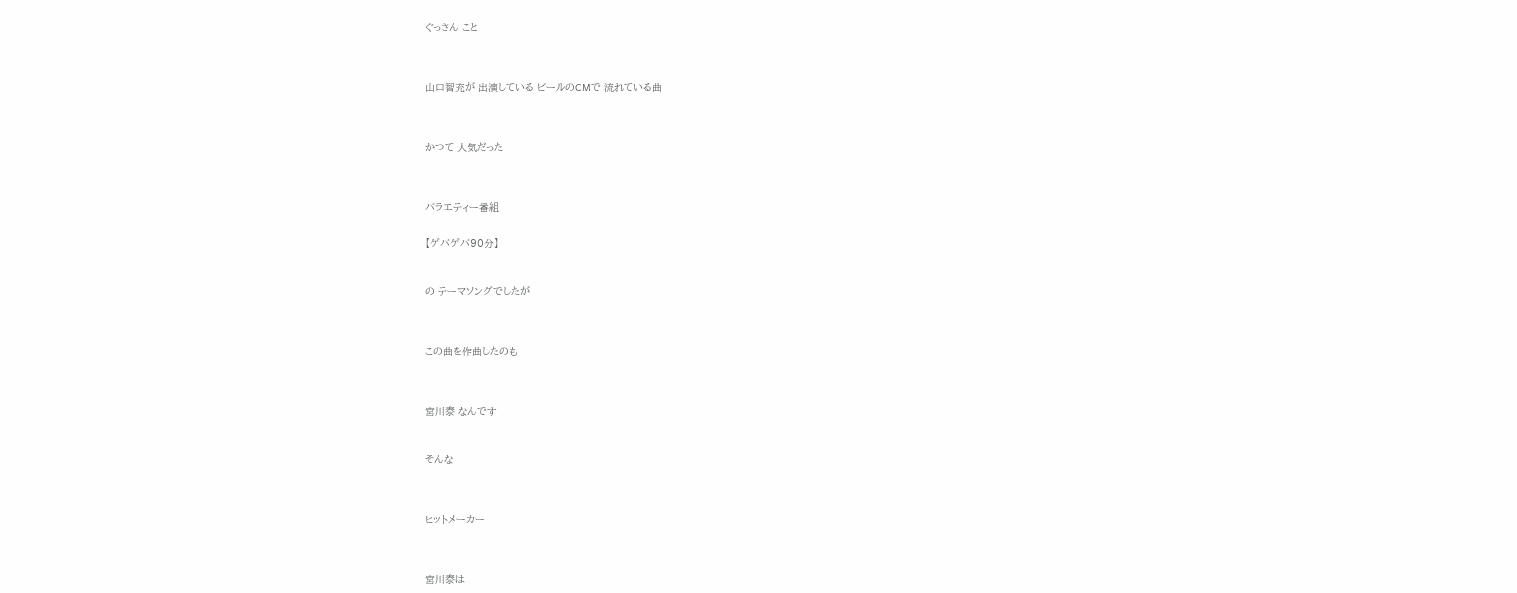ぐっさん こと




山口智充が 出演している ビールのCMで 流れている曲




かつて 人気だった




バラエティー番組


【ゲバゲバ90分】



の テーマソングでしたが




この曲を作曲したのも




宮川泰 なんです



そんな




ヒットメーカー




宮川泰は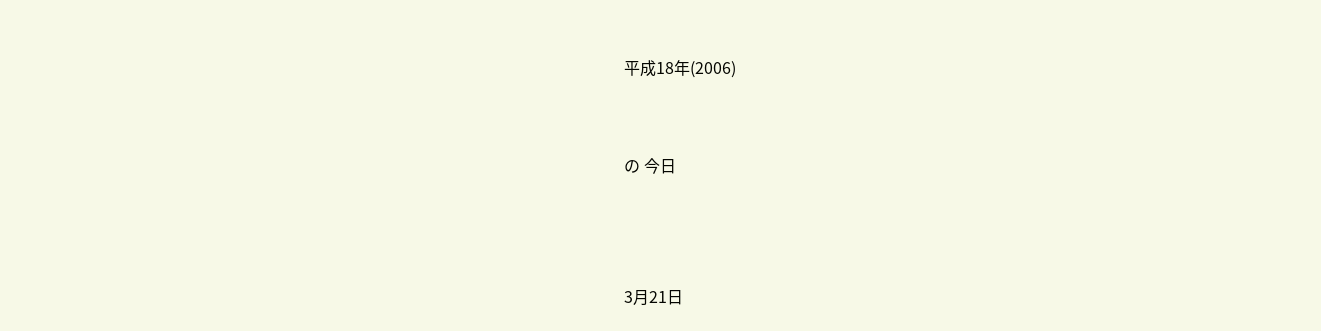平成18年(2006)


の 今日



3月21日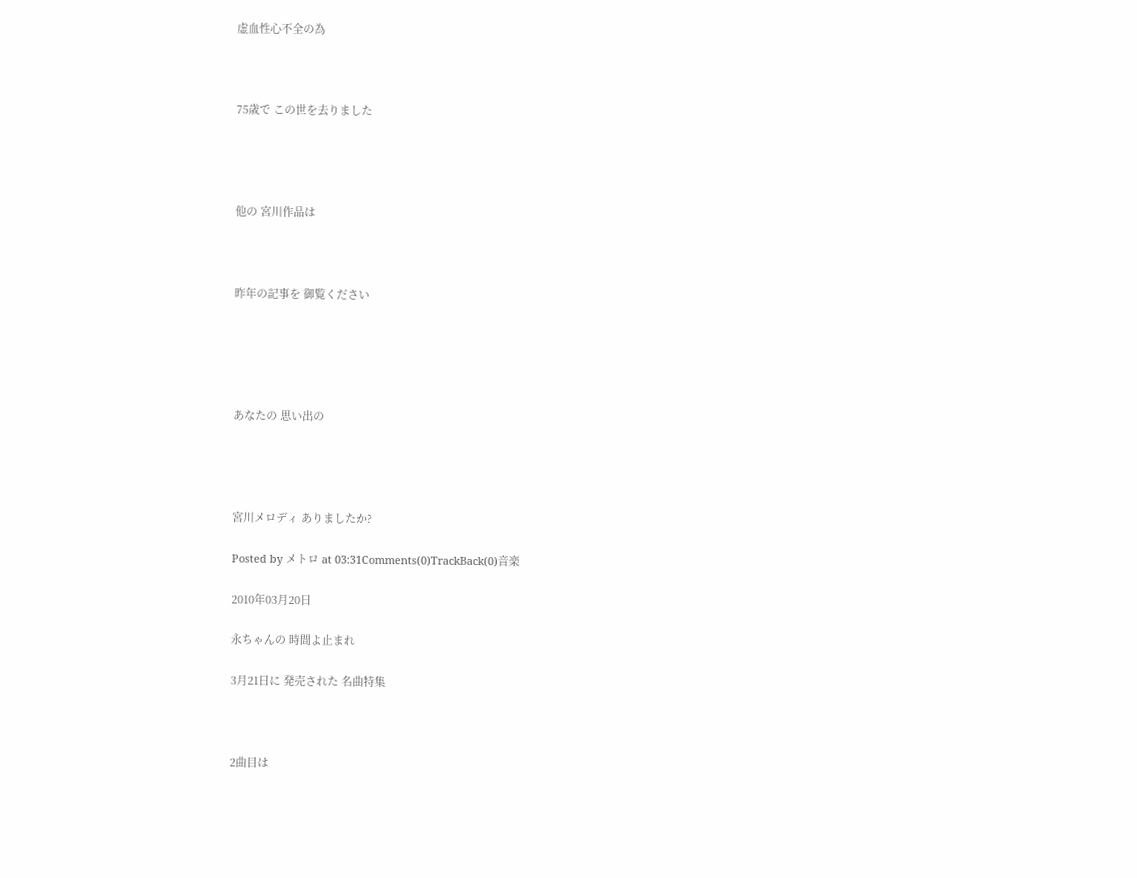虚血性心不全の為



75歳で この世を去りました




他の 宮川作品は



昨年の記事を 御覧ください





あなたの 思い出の




宮川メロディ ありましたか?

Posted by メトロ at 03:31Comments(0)TrackBack(0)音楽

2010年03月20日

永ちゃんの 時間よ止まれ

3月21日に 発売された 名曲特集



2曲目は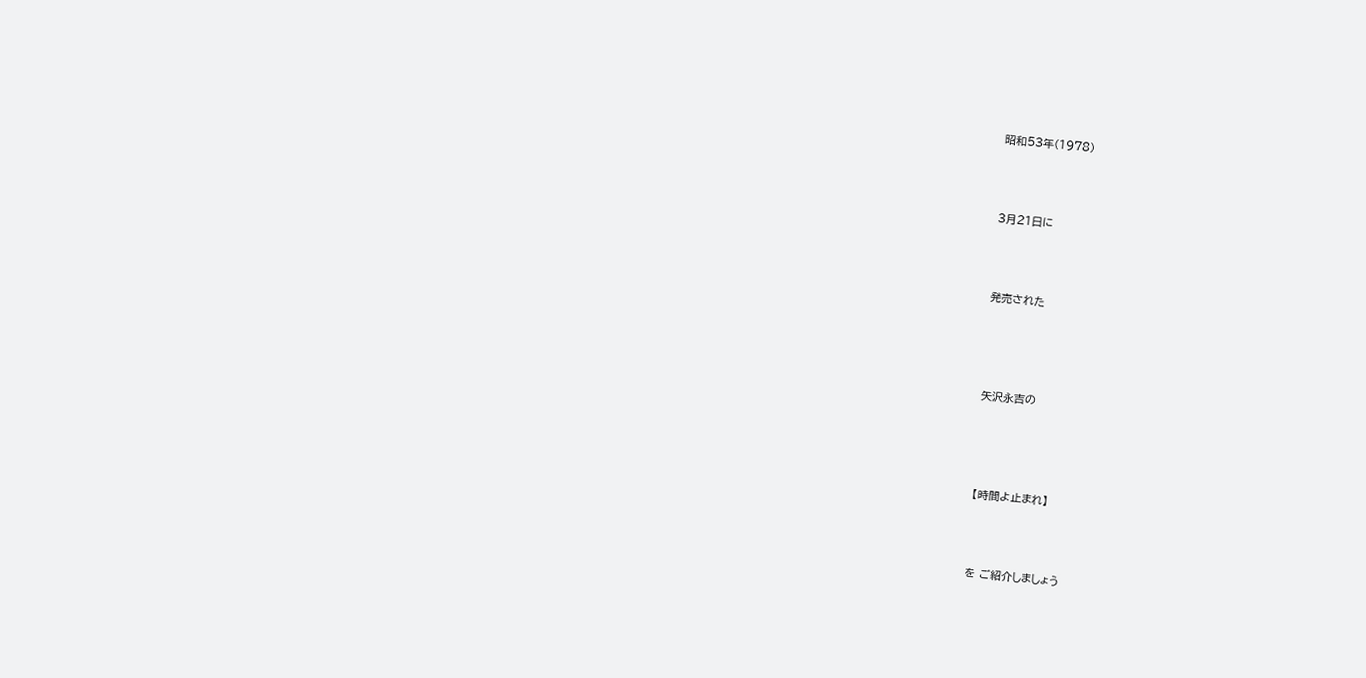昭和53年(1978)



3月21日に



発売された




矢沢永吉の




【時間よ止まれ】



を ご紹介しましょう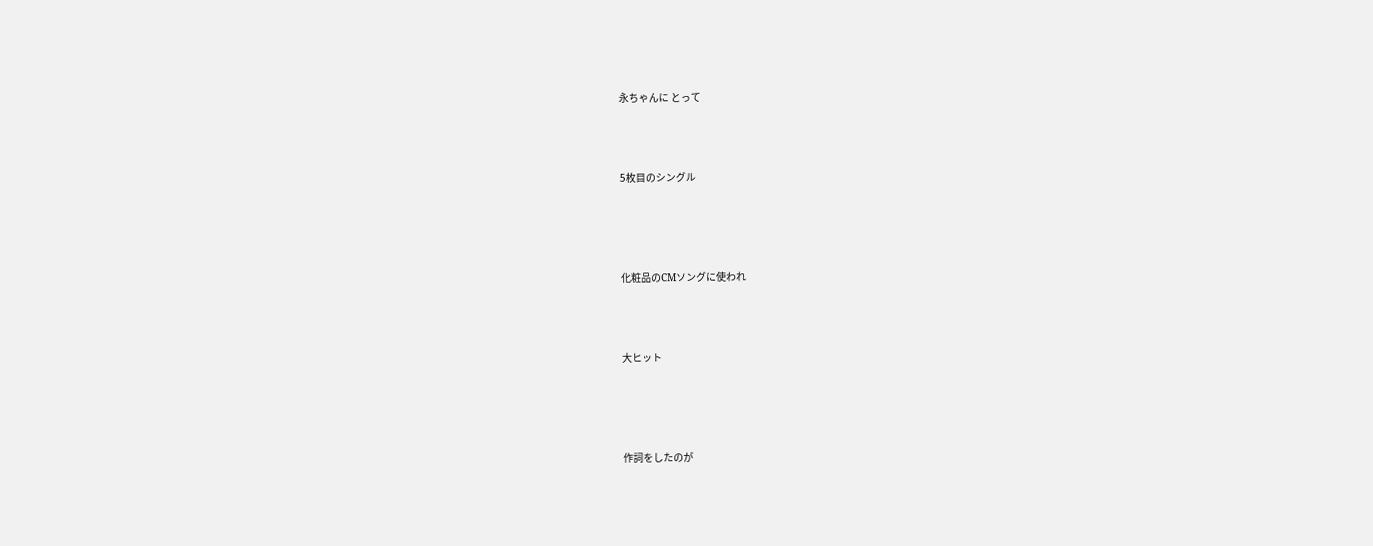永ちゃんに とって



5枚目のシングル




化粧品のCMソングに使われ



大ヒット




作詞をしたのが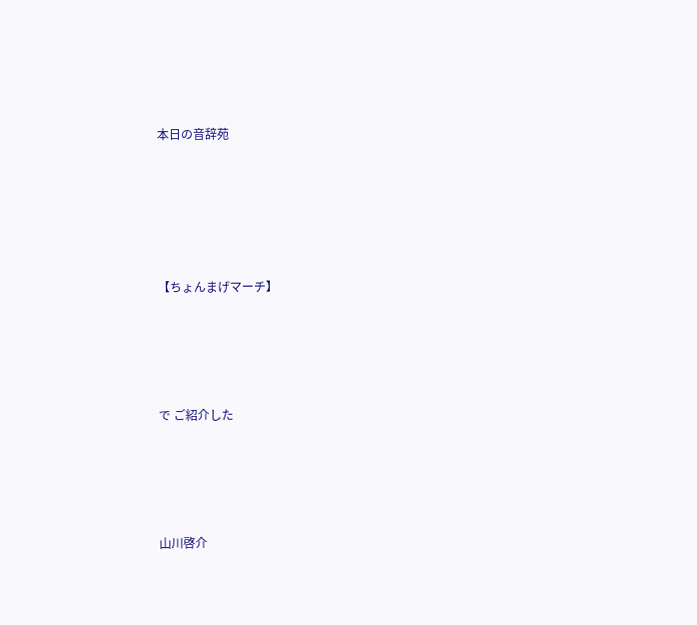本日の音辞苑





【ちょんまげマーチ】




で ご紹介した




山川啓介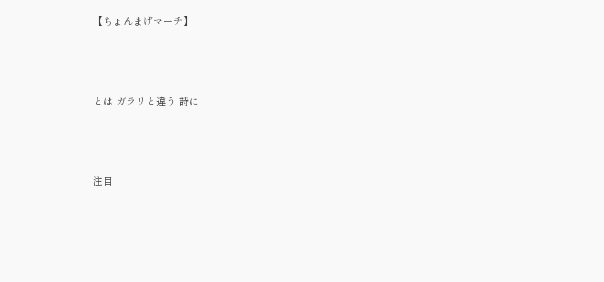【ちょんまげマーチ】




とは ガラリと違う 詩に




注目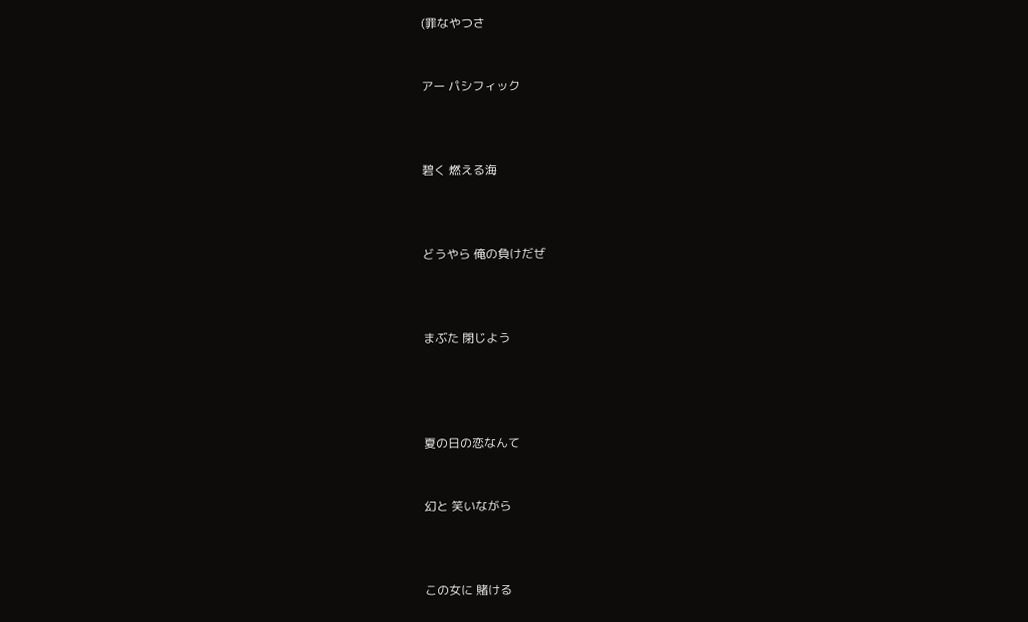(罪なやつさ


アー パシフィック



碧く 燃える海



どうやら 俺の負けだぜ



まぶた 閉じよう




夏の日の恋なんて


幻と 笑いながら



この女に 賭ける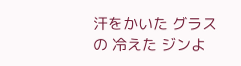汗をかいた グラスの 冷えた ジンよ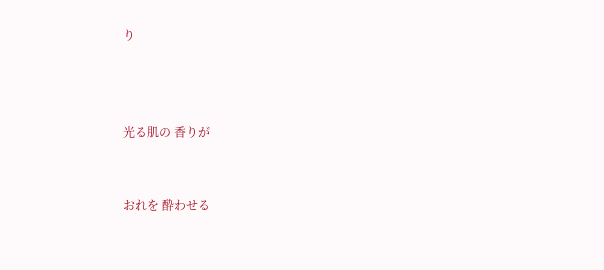り



光る肌の 香りが


おれを 酔わせる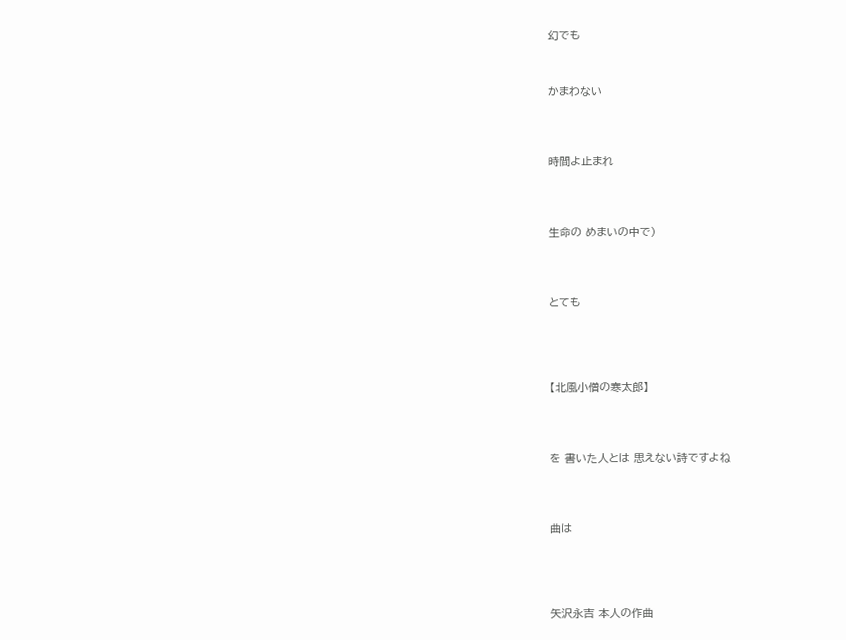幻でも



かまわない




時間よ止まれ




生命の めまいの中で)




とても





【北風小僧の寒太郎】




を 書いた人とは 思えない詩ですよね




曲は





矢沢永吉 本人の作曲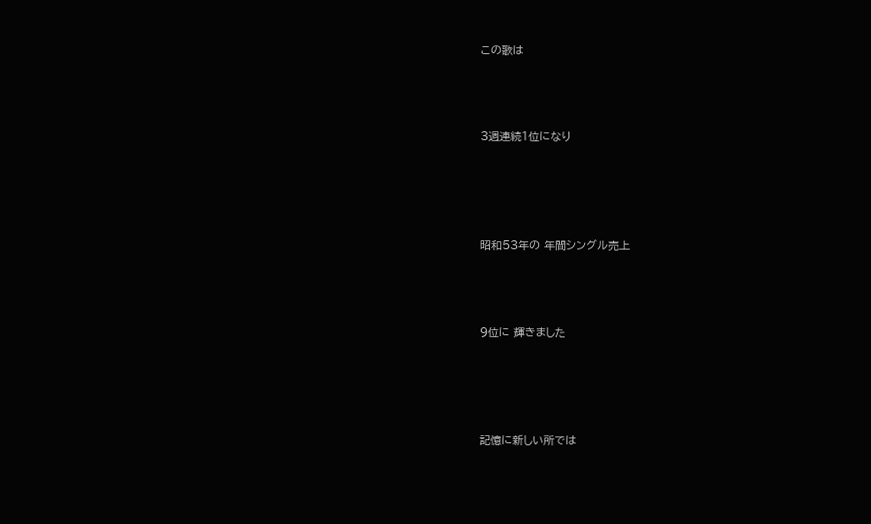この歌は



3週連続1位になり




昭和53年の 年間シングル売上



9位に 輝きました




記憶に新しい所では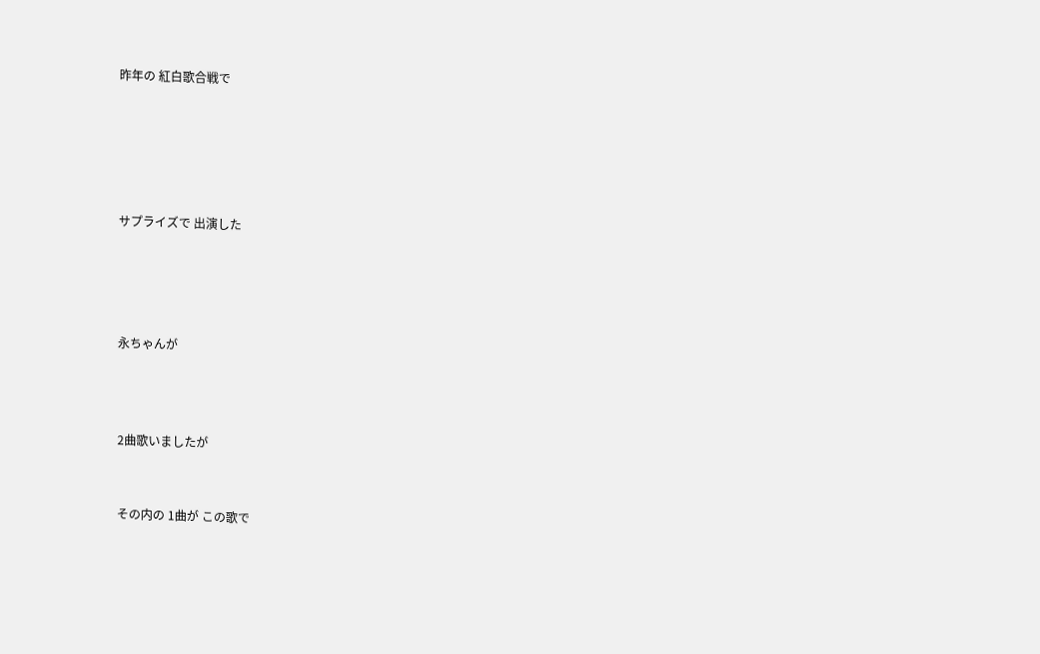昨年の 紅白歌合戦で





サプライズで 出演した




永ちゃんが



2曲歌いましたが


その内の 1曲が この歌で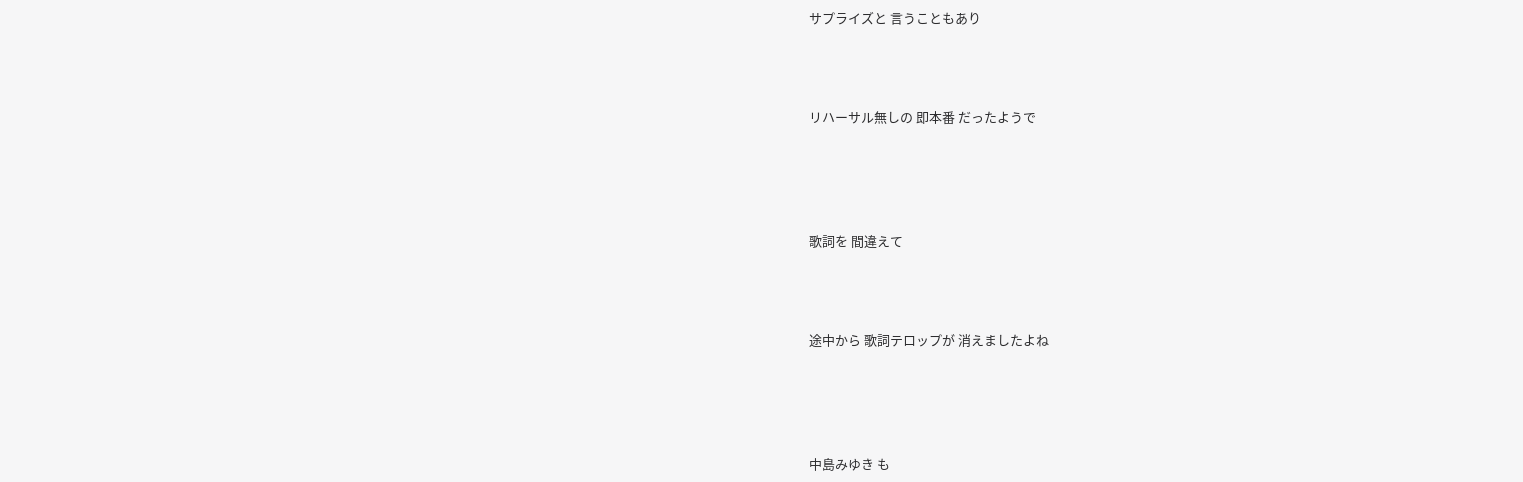サプライズと 言うこともあり



リハーサル無しの 即本番 だったようで




歌詞を 間違えて



途中から 歌詞テロップが 消えましたよね




中島みゆき も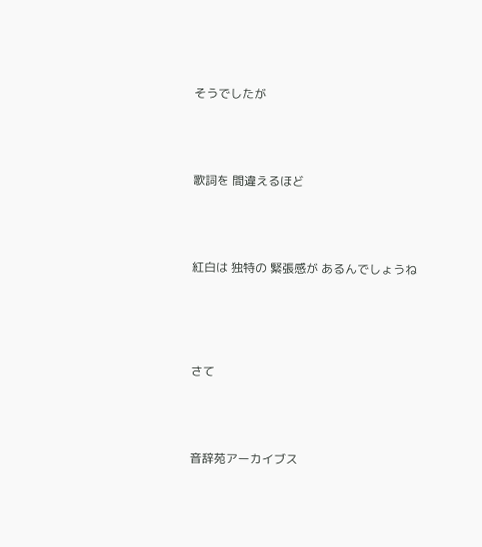そうでしたが




歌詞を 間違えるほど




紅白は 独特の 緊張感が あるんでしょうね





さて




音辞苑アーカイブス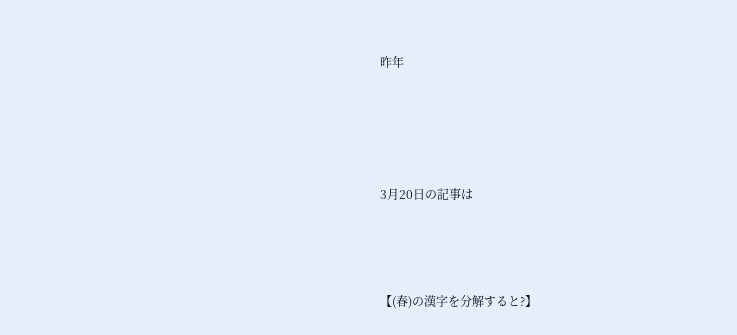昨年




3月20日の記事は



【(春)の漢字を分解すると?】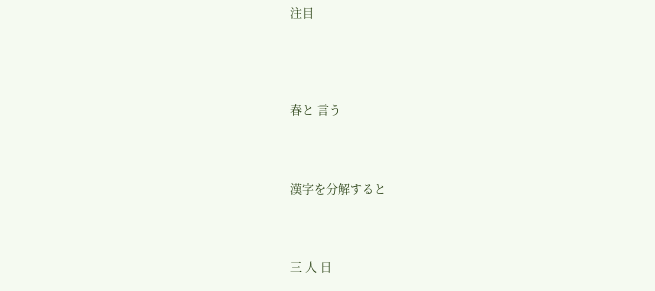注目




春と 言う



漢字を分解すると



三 人 日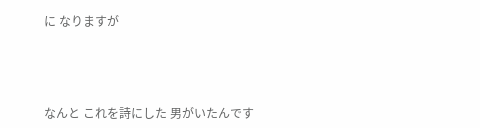に なりますが




なんと これを詩にした 男がいたんです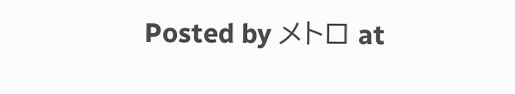Posted by メトロ at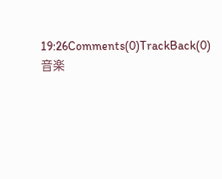19:26Comments(0)TrackBack(0)音楽